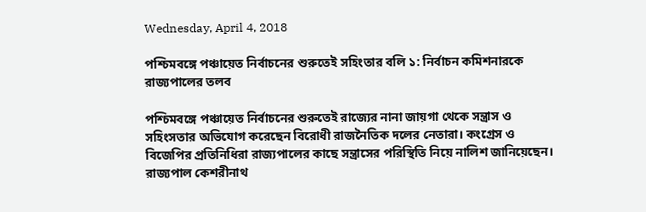Wednesday, April 4, 2018

পশ্চিমবঙ্গে পঞ্চায়েত নির্বাচনের শুরুতেই সহিংতার বলি ১: নির্বাচন কমিশনারকে রাজ্যপালের তলব

পশ্চিমবঙ্গে পঞ্চায়েত নির্বাচনের শুরুতেই রাজ্যের নানা জায়গা থেকে সন্ত্রাস ও সহিংসতার অভিযোগ করেছেন বিরোধী রাজনৈতিক দলের নেতারা। কংগ্রেস ও বিজেপির প্রতিনিধিরা রাজ্যপালের কাছে সন্ত্রাসের পরিস্থিতি নিয়ে নালিশ জানিয়েছেন। রাজ্যপাল কেশরীনাথ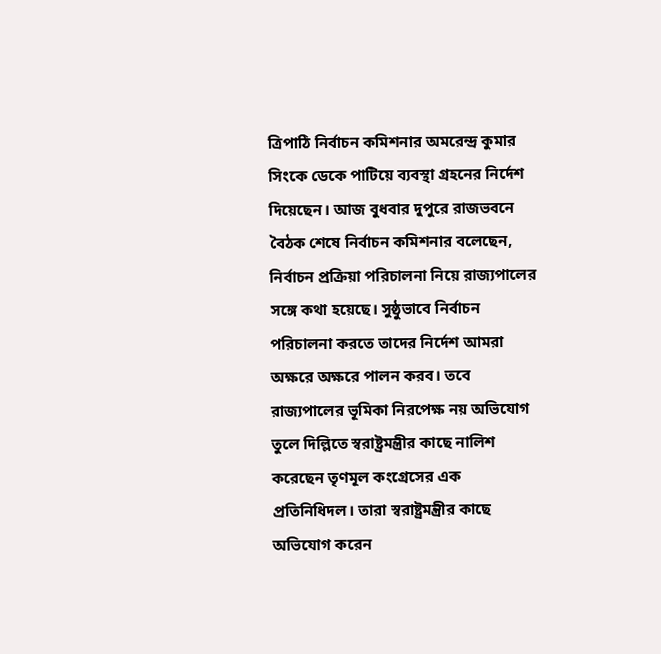ত্রিপাঠি নির্বাচন কমিশনার অমরেন্দ্র কুমার সিংকে ডেকে পাটিয়ে ব্যবস্থা গ্রহনের নির্দেশ দিয়েছেন। আজ বুধবার দুপুরে রাজভবনে বৈঠক শেষে নির্বাচন কমিশনার বলেছেন, নির্বাচন প্রক্রিয়া পরিচালনা নিয়ে রাজ্যপালের সঙ্গে কথা হয়েছে। সুষ্ঠুভাবে নির্বাচন পরিচালনা করতে তাদের নির্দেশ আমরা অক্ষরে অক্ষরে পালন করব। তবে রাজ্যপালের ভূমিকা নিরপেক্ষ নয় অভিযোগ তুলে দিল্লিতে স্বরাষ্ট্রমন্ত্রীর কাছে নালিশ করেছেন তৃণমূল কংগ্রেসের এক প্রতিনিধিদল। তারা স্বরাষ্ট্রমন্ত্রীর কাছে অভিযোগ করেন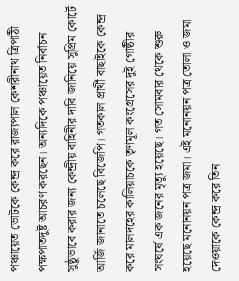পঞ্চায়েত ভোটকে কেন্দ্র করে রাজ্যপাল কেশরীনাথ ত্রিপাঠী পক্ষপাতদুষ্ট আচরণ করছেন। অন্যদিকে পঞ্চায়েত নির্বাচন সুষ্ঠুভাবে করার জন্য কেন্দ্রীয় বাহিনীর দাবি জানিয়ে সুপ্রিম কোর্টে আর্জি জানাতে চলেছে বিজেপি। গতকাল প্রার্থী বাছাইকে কেন্দ্র করে মালদহের কালিয়াচকে তৃণমূল কংগ্রেসের দুই গোষ্ঠীর সংঘর্ষে এক জনের মৃত্যু হয়েছে। গত সোমবার থেকে শুরু হয়েছে মনোনয়ন পত্র জমা। এই মনোনয়ন পত্র তোলা ও জমা দেওয়াকে কেন্দ্র করে তিন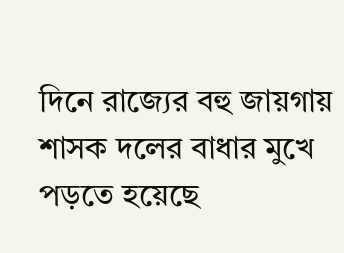দিনে রাজ্যের বহু জায়গায় শাসক দলের বাধার মুখে পড়তে হয়েছে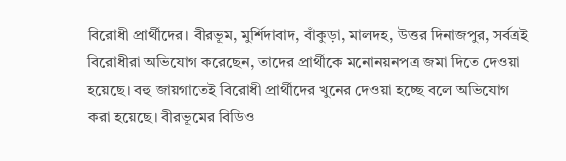বিরোধী প্রার্থীদের। বীরভূম, মুর্শিদাবাদ, বাঁকুড়া, মালদহ, উত্তর দিনাজপুর, সর্বত্রই বিরোধীরা অভিযোগ করেছেন, তাদের প্রার্থীকে মনোনয়নপত্র জমা দিতে দেওয়া হয়েছে। বহু জায়গাতেই বিরোধী প্রার্থীদের খুনের দেওয়া হচ্ছে বলে অভিযোগ করা হয়েছে। বীরভূমের বিডিও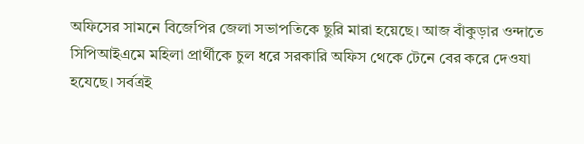অফিসের সামনে বিজেপির জেলা সভাপতিকে ছুরি মারা হয়েছে। আজ বাঁকুড়ার ওন্দাতে সিপিআইএমে মহিলা প্রার্থীকে চুল ধরে সরকারি অফিস থেকে টেনে বের করে দেওযা হযেছে। সর্বত্রই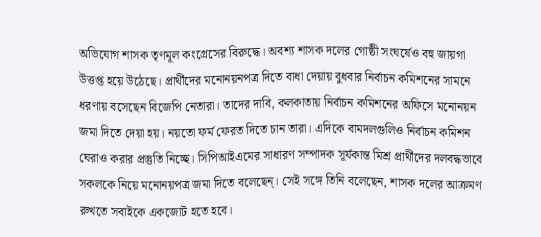অভিযোগ শাসক তৃণমূল কংগ্রেসের বিরুদ্ধে। অবশ্য শাসক দলের গোষ্ঠী সংঘর্ষেও বহু জায়গা উত্তপ্ত হয়ে উঠেছে। প্রার্থীদের মনোনয়নপত্র দিতে বাধা দেয়ায় বুধবার নির্বাচন কমিশনের সামনে ধরণায় বসেছেন বিজেপি নেতারা। তাদের দাবি, কলকাতায় নির্বাচন কমিশনের অফিসে মনোনয়ন জমা দিতে দেয়া হয়। নয়তো ফর্ম ফেরত দিতে চান তারা। এদিকে বামদলগুলিও নির্বাচন কমিশন ঘেরাও করার প্রস্তুতি নিচ্ছে। সিপিআইএমের সাধারণ সম্পাদক সূর্যকান্ত মিশ্র প্রার্থীদের দলবদ্ধভাবে সকলকে নিয়ে মনোনয়পত্র জমা দিতে বলেছেন্। সেই সঙ্গে তিনি বলেছেন, শাসক দলের আক্রমণ রুখতে সবাইকে একজোট হতে হবে।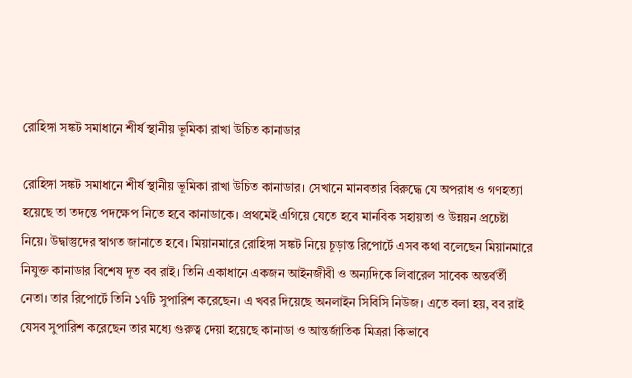রোহিঙ্গা সঙ্কট সমাধানে শীর্ষ স্থানীয় ভূমিকা রাখা উচিত কানাডার

রোহিঙ্গা সঙ্কট সমাধানে শীর্ষ স্থানীয় ভূমিকা রাখা উচিত কানাডার। সেখানে মানবতার বিরুদ্ধে যে অপরাধ ও গণহত্যা হয়েছে তা তদন্তে পদক্ষেপ নিতে হবে কানাডাকে। প্রথমেই এগিয়ে যেতে হবে মানবিক সহায়তা ও উন্নয়ন প্রচেষ্টা নিয়ে। উদ্বাস্তুদের স্বাগত জানাতে হবে। মিয়ানমারে রোহিঙ্গা সঙ্কট নিয়ে চূড়ান্ত রিপোর্টে এসব কথা বলেছেন মিয়ানমারে নিযুক্ত কানাডার বিশেষ দূত বব রাই। তিনি একাধানে একজন আইনজীবী ও অন্যদিকে লিবারেল সাবেক অন্তর্বর্তী নেতা। তার রিপোর্টে তিনি ১৭টি সুপারিশ করেছেন। এ খবর দিয়েছে অনলাইন সিবিসি নিউজ। এতে বলা হয়, বব রাই যেসব সুপারিশ করেছেন তার মধ্যে গুরুত্ব দেয়া হয়েছে কানাডা ও আন্তর্জাতিক মিত্ররা কিভাবে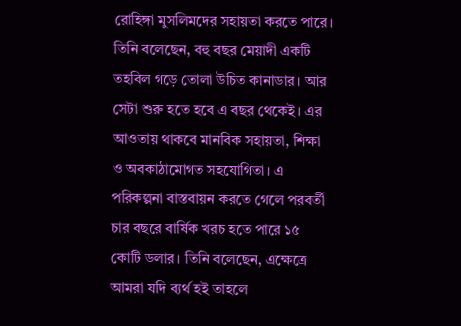রোহিঙ্গা মুসলিমদের সহায়তা করতে পারে। তিনি বলেছেন, বহু বছর মেয়াদী একটি তহবিল গড়ে তোলা উচিত কানাডার। আর সেটা শুরু হতে হবে এ বছর থেকেই। এর আওতায় থাকবে মানবিক সহায়তা, শিক্ষা ও অবকাঠামোগত সহযোগিতা। এ পরিকল্পনা বাস্তবায়ন করতে গেলে পরবর্তী চার বছরে বার্ষিক খরচ হতে পারে ১৫ কোটি ডলার। তিনি বলেছেন, এক্ষেত্রে আমরা যদি ব্যর্থ হই তাহলে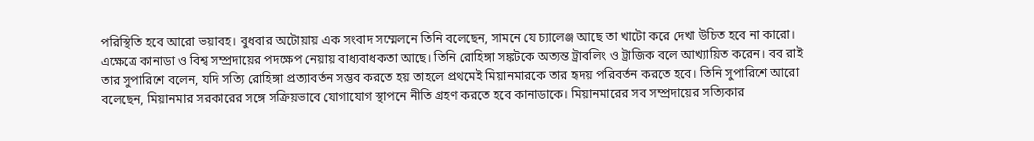পরিস্থিতি হবে আরো ভয়াবহ। বুধবার অটোয়ায় এক সংবাদ সম্মেলনে তিনি বলেছেন, সামনে যে চ্যালেঞ্জ আছে তা খাটো করে দেখা উচিত হবে না কারো। এক্ষেত্রে কানাডা ও বিশ্ব সম্প্রদায়ের পদক্ষেপ নেয়ায় বাধ্যবাধকতা আছে। তিনি রোহিঙ্গা সঙ্কটকে অত্যন্ত ট্রাবলিং ও ট্রাজিক বলে আখ্যায়িত করেন। বব রাই তার সুপারিশে বলেন, যদি সত্যি রোহিঙ্গা প্রত্যাবর্তন সম্ভব করতে হয় তাহলে প্রথমেই মিয়ানমারকে তার হৃদয় পরিবর্তন করতে হবে। তিনি সুপারিশে আরো বলেছেন, মিয়ানমার সরকারের সঙ্গে সক্রিয়ভাবে যোগাযোগ স্থাপনে নীতি গ্রহণ করতে হবে কানাডাকে। মিয়ানমারের সব সম্প্রদায়ের সত্যিকার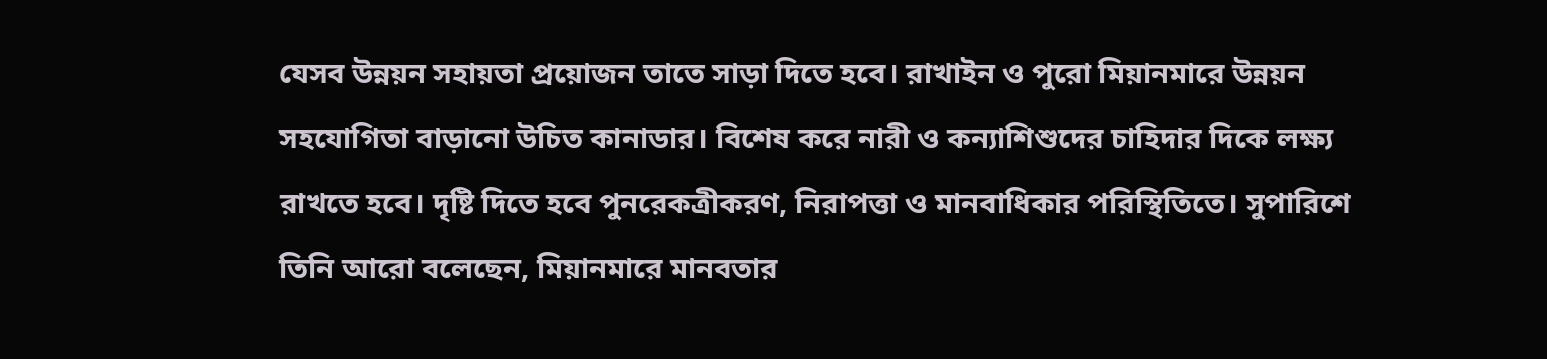যেসব উন্নয়ন সহায়তা প্রয়োজন তাতে সাড়া দিতে হবে। রাখাইন ও পুরো মিয়ানমারে উন্নয়ন সহযোগিতা বাড়ানো উচিত কানাডার। বিশেষ করে নারী ও কন্যাশিশুদের চাহিদার দিকে লক্ষ্য রাখতে হবে। দৃষ্টি দিতে হবে পুনরেকত্রীকরণ, নিরাপত্তা ও মানবাধিকার পরিস্থিতিতে। সুপারিশে তিনি আরো বলেছেন, মিয়ানমারে মানবতার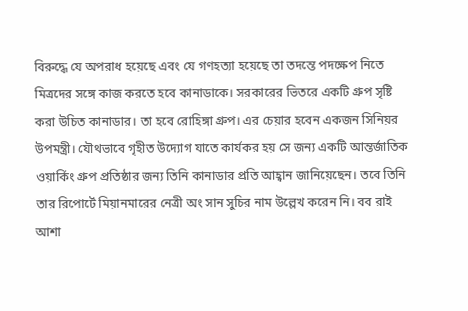বিরুদ্ধে যে অপরাধ হয়েছে এবং যে গণহত্যা হয়েছে তা তদন্তে পদক্ষেপ নিতে মিত্রদের সঙ্গে কাজ করতে হবে কানাডাকে। সরকারের ভিতরে একটি গ্রুপ সৃষ্টি করা উচিত কানাডার। তা হবে রোহিঙ্গা গ্রুপ। এর চেয়ার হবেন একজন সিনিয়র উপমন্ত্রী। যৌথভাবে গৃহীত উদ্যোগ যাতে কার্যকর হয় সে জন্য একটি আন্তর্জাতিক ওয়ার্কিং গ্রুপ প্রতিষ্ঠার জন্য তিনি কানাডার প্রতি আহ্বান জানিয়েছেন। তবে তিনি তার রিপোর্টে মিয়ানমারের নেত্রী অং সান সুচির নাম উল্লেখ করেন নি। বব রাই আশা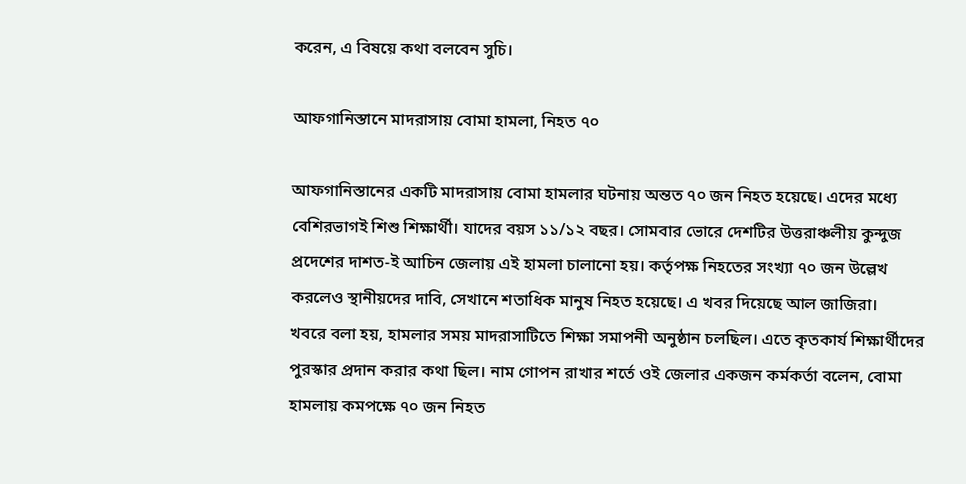করেন, এ বিষয়ে কথা বলবেন সুচি।

আফগানিস্তানে মাদরাসায় বোমা হামলা, নিহত ৭০

আফগানিস্তানের একটি মাদরাসায় বোমা হামলার ঘটনায় অন্তত ৭০ জন নিহত হয়েছে। এদের মধ্যে বেশিরভাগই শিশু শিক্ষার্থী। যাদের বয়স ১১/১২ বছর। সোমবার ভোরে দেশটির উত্তরাঞ্চলীয় কুন্দুজ প্রদেশের দাশত-ই আচিন জেলায় এই হামলা চালানো হয়। কর্তৃপক্ষ নিহতের সংখ্যা ৭০ জন উল্লেখ করলেও স্থানীয়দের দাবি, সেখানে শতাধিক মানুষ নিহত হয়েছে। এ খবর দিয়েছে আল জাজিরা।
খবরে বলা হয়, হামলার সময় মাদরাসাটিতে শিক্ষা সমাপনী অনুষ্ঠান চলছিল। এতে কৃতকার্য শিক্ষার্থীদের পুরস্কার প্রদান করার কথা ছিল। নাম গোপন রাখার শর্তে ওই জেলার একজন কর্মকর্তা বলেন, বোমা হামলায় কমপক্ষে ৭০ জন নিহত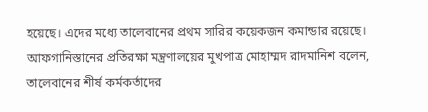হয়েছে। এদের মধ্যে তালেবানের প্রথম সারির কয়েকজন কমান্ডার রয়েছে। আফগানিস্তানের প্রতিরক্ষা মন্ত্রণালয়ের মুখপাত্র মোহাম্মদ রাদমানিশ বলেন, তালেবানের শীর্ষ কর্মকর্তাদের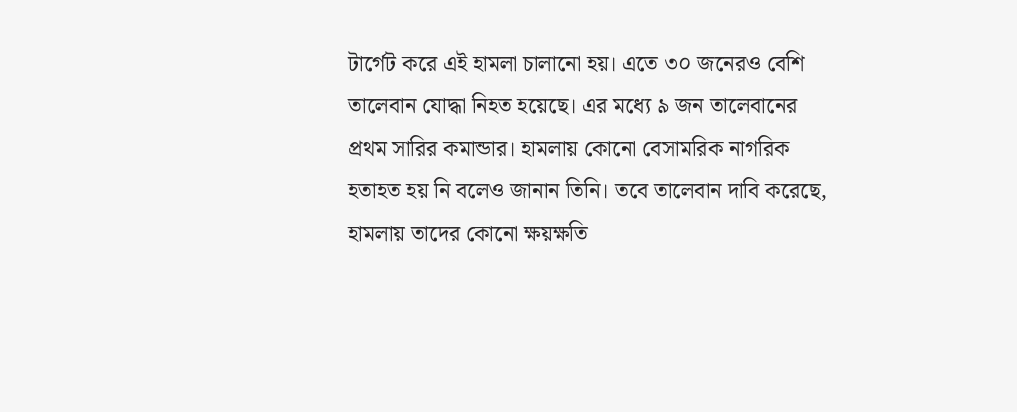টার্গেট করে এই হামলা চালানো হয়। এতে ৩০ জনেরও বেশি তালেবান যোদ্ধা নিহত হয়েছে। এর মধ্যে ৯ জন তালেবানের প্রথম সারির কমান্ডার। হামলায় কোনো বেসামরিক নাগরিক হতাহত হয় নি বলেও জানান তিনি। তবে তালেবান দাবি করেছে, হামলায় তাদের কোনো ক্ষয়ক্ষতি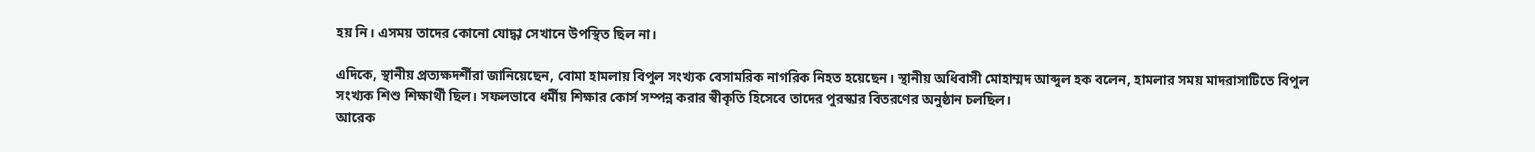হয় নি। এসময় তাদের কোনো যোদ্ধা সেখানে উপস্থিত ছিল না।

এদিকে, স্থানীয় প্রত্যক্ষদর্শীরা জানিয়েছেন, বোমা হামলায় বিপুল সংখ্যক বেসামরিক নাগরিক নিহত হয়েছেন। স্থানীয় অধিবাসী মোহাম্মদ আব্দুল হক বলেন, হামলার সময় মাদরাসাটিতে বিপুল সংখ্যক শিশু শিক্ষার্থী ছিল। সফলভাবে ধর্মীয় শিক্ষার কোর্স সম্পন্ন করার স্বীকৃতি হিসেবে তাদের পুরস্কার বিতরণের অনুষ্ঠান চলছিল।
আরেক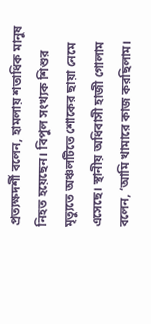প্রত্যক্ষদর্শী বলেন, হামলায় শতাধিক মানুষ নিহত হয়েছেন। বিপুল সংখ্যক শিশুর মৃত্যুতে অঞ্চলটিতে শোকের ছায়া নেমে এসেছে। স্থানীয় অধিবাসী হাজী গোলাম বলেন, ‘আমি খামারে কাজ করছিলাম।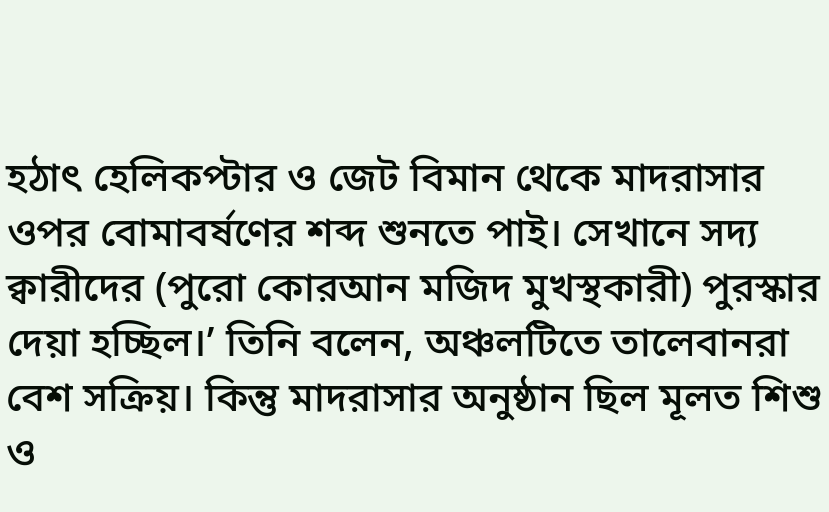হঠাৎ হেলিকপ্টার ও জেট বিমান থেকে মাদরাসার ওপর বোমাবর্ষণের শব্দ শুনতে পাই। সেখানে সদ্য ক্বারীদের (পুরো কোরআন মজিদ মুখস্থকারী) পুরস্কার দেয়া হচ্ছিল।’ তিনি বলেন, অঞ্চলটিতে তালেবানরা বেশ সক্রিয়। কিন্তু মাদরাসার অনুষ্ঠান ছিল মূলত শিশু ও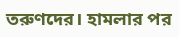তরুণদের। হামলার পর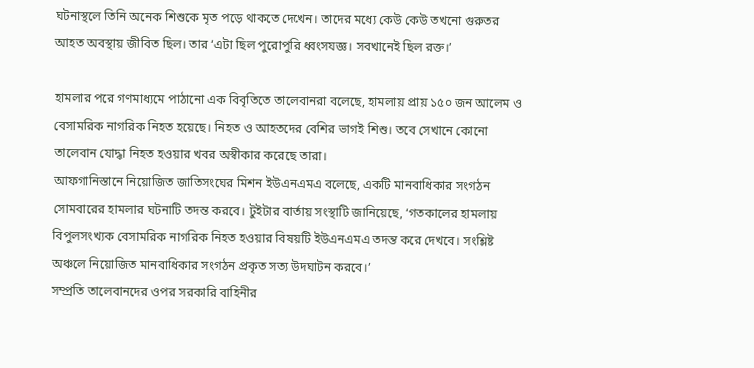ঘটনাস্থলে তিনি অনেক শিশুকে মৃত পড়ে থাকতে দেখেন। তাদের মধ্যে কেউ কেউ তখনো গুরুতর আহত অবস্থায় জীবিত ছিল। তার ‘এটা ছিল পুরোপুরি ধ্বংসযজ্ঞ। সবখানেই ছিল রক্ত।’

হামলার পরে গণমাধ্যমে পাঠানো এক বিবৃতিতে তালেবানরা বলেছে, হামলায় প্রায় ১৫০ জন আলেম ও বেসামরিক নাগরিক নিহত হয়েছে। নিহত ও আহতদের বেশির ভাগই শিশু। তবে সেখানে কোনো তালেবান যোদ্ধা নিহত হওয়ার খবর অস্বীকার করেছে তারা।
আফগানিস্তানে নিয়োজিত জাতিসংঘের মিশন ইউএনএমএ বলেছে, একটি মানবাধিকার সংগঠন সোমবারের হামলার ঘটনাটি তদন্ত করবে। টুইটার বার্তায় সংস্থাটি জানিয়েছে, ‘গতকালের হামলায় বিপুলসংখ্যক বেসামরিক নাগরিক নিহত হওয়ার বিষয়টি ইউএনএমএ তদন্ত করে দেখবে। সংশ্লিষ্ট অঞ্চলে নিয়োজিত মানবাধিকার সংগঠন প্রকৃত সত্য উদঘাটন করবে।’
সম্প্রতি তালেবানদের ওপর সরকারি বাহিনীর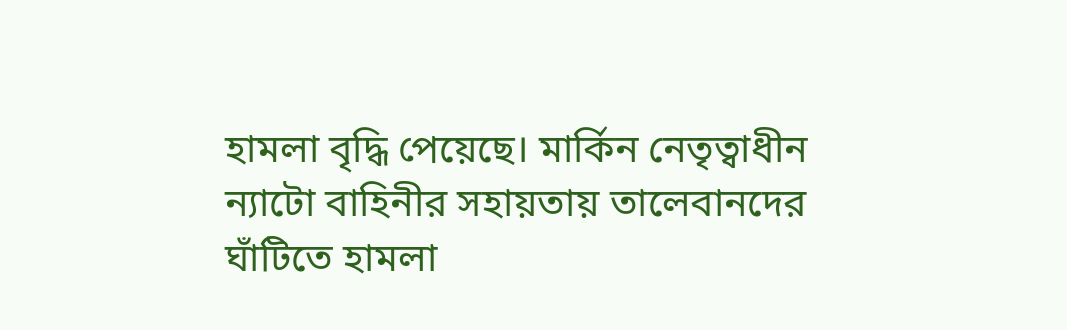হামলা বৃদ্ধি পেয়েছে। মার্কিন নেতৃত্বাধীন ন্যাটো বাহিনীর সহায়তায় তালেবানদের ঘাঁটিতে হামলা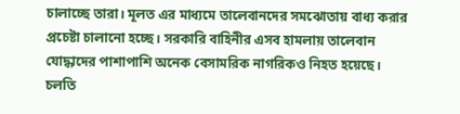চালাচ্ছে তারা। মূলত এর মাধ্যমে তালেবানদের সমঝোতায় বাধ্য করার প্রচেষ্টা চালানো হচ্ছে। সরকারি বাহিনীর এসব হামলায় তালেবান যোদ্ধাদের পাশাপাশি অনেক বেসামরিক নাগরিকও নিহত হয়েছে। চলতি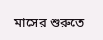মাসের শুরুতে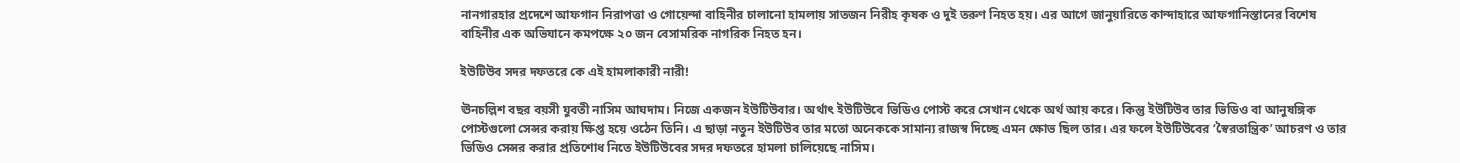নানগারহার প্রদেশে আফগান নিরাপত্তা ও গোয়েন্দা বাহিনীর চালানো হামলায় সাতজন নিরীহ কৃষক ও দুই তরুণ নিহত হয়। এর আগে জানুয়ারিতে কান্দাহারে আফগানিস্তানের বিশেষ বাহিনীর এক অভিযানে কমপক্ষে ২০ জন বেসামরিক নাগরিক নিহত হন।

ইউটিউব সদর দফতরে কে এই হামলাকারী নারী!

ঊনচল্লিশ বছর বয়সী যুবতী নাসিম আঘদাম। নিজে একজন ইউটিউবার। অর্থাৎ ইউটিউবে ভিডিও পোস্ট করে সেখান থেকে অর্থ আয় করে। কিন্তু ইউটিউব তার ভিডিও বা আনুষঙ্গিক পোস্টগুলো সেন্সর করায় ক্ষিপ্ত হয়ে ওঠেন তিনি। এ ছাড়া নতুন ইউটিউব তার মতো অনেককে সামান্য রাজস্ব দিচ্ছে এমন ক্ষোভ ছিল তার। এর ফলে ইউটিউবের ‘স্বৈরতান্ত্রিক’ আচরণ ও তার ভিডিও সেন্সর করার প্রতিশোধ নিতে ইউটিউবের সদর দফতরে হামলা চালিয়েছে নাসিম।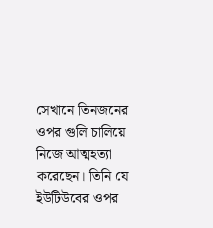সেখানে তিনজনের ওপর গুলি চালিয়ে নিজে আত্মহত্যা করেছেন। তিনি যে ইউটিউবের ওপর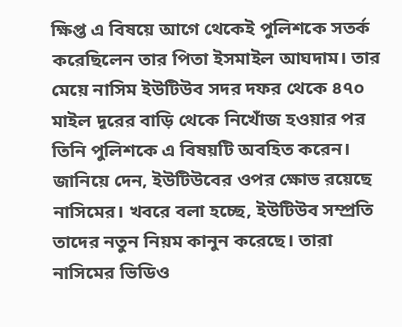ক্ষিপ্ত এ বিষয়ে আগে থেকেই পুলিশকে সতর্ক করেছিলেন তার পিতা ইসমাইল আঘদাম। তার মেয়ে নাসিম ইউটিউব সদর দফর থেকে ৪৭০ মাইল দূরের বাড়ি থেকে নিখোঁজ হওয়ার পর তিনি পুলিশকে এ বিষয়টি অবহিত করেন। জানিয়ে দেন, ইউটিউবের ওপর ক্ষোভ রয়েছে নাসিমের। খবরে বলা হচ্ছে, ইউটিউব সম্প্রতি তাদের নতুন নিয়ম কানুন করেছে। তারা নাসিমের ভিডিও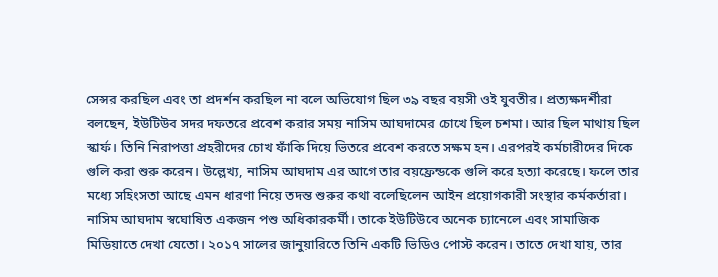সেন্সর করছিল এবং তা প্রদর্শন করছিল না বলে অভিযোগ ছিল ৩৯ বছর বয়সী ওই যুবতীর। প্রত্যক্ষদর্শীরা বলছেন, ইউটিউব সদর দফতরে প্রবেশ করার সময় নাসিম আঘদামের চোখে ছিল চশমা। আর ছিল মাথায় ছিল স্কার্ফ। তিনি নিরাপত্তা প্রহরীদের চোখ ফাঁকি দিয়ে ভিতরে প্রবেশ করতে সক্ষম হন। এরপরই কর্মচারীদের দিকে গুলি করা শুরু করেন। উল্লেখ্য, নাসিম আঘদাম এর আগে তার বয়ফ্রেন্ডকে গুলি করে হত্যা করেছে। ফলে তার মধ্যে সহিংসতা আছে এমন ধারণা নিয়ে তদন্ত শুরুর কথা বলেছিলেন আইন প্রয়োগকারী সংস্থার কর্মকর্তারা। নাসিম আঘদাম স্বঘোষিত একজন পশু অধিকারকর্মী। তাকে ইউটিউবে অনেক চ্যানেলে এবং সামাজিক মিডিয়াতে দেখা যেতো। ২০১৭ সালের জানুয়ারিতে তিনি একটি ভিডিও পোস্ট করেন। তাতে দেখা যায়, তার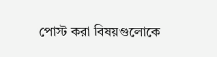পোস্ট করা বিষয়গুলোকে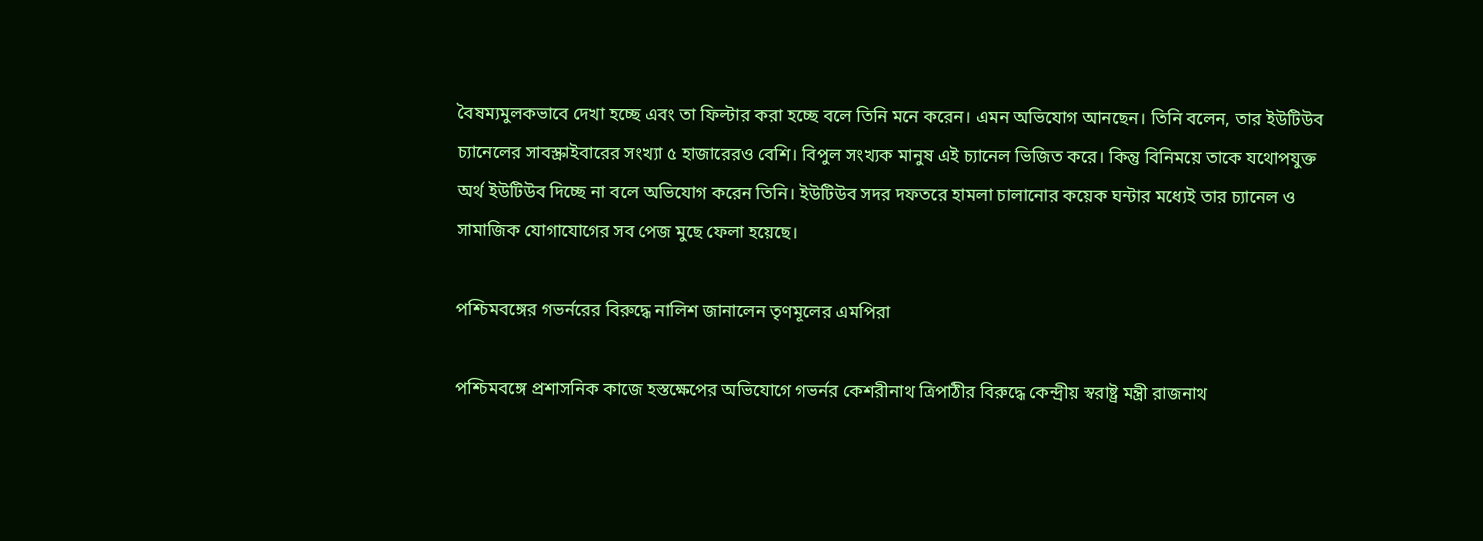বৈষম্যমুলকভাবে দেখা হচ্ছে এবং তা ফিল্টার করা হচ্ছে বলে তিনি মনে করেন। এমন অভিযোগ আনছেন। তিনি বলেন, তার ইউটিউব চ্যানেলের সাবস্ক্রাইবারের সংখ্যা ৫ হাজারেরও বেশি। বিপুল সংখ্যক মানুষ এই চ্যানেল ভিজিত করে। কিন্তু বিনিময়ে তাকে যথোপযুক্ত অর্থ ইউটিউব দিচ্ছে না বলে অভিযোগ করেন তিনি। ইউটিউব সদর দফতরে হামলা চালানোর কয়েক ঘন্টার মধ্যেই তার চ্যানেল ও সামাজিক যোগাযোগের সব পেজ মুছে ফেলা হয়েছে।

পশ্চিমবঙ্গের গভর্নরের বিরুদ্ধে নালিশ জানালেন তৃণমূলের এমপিরা

পশ্চিমবঙ্গে প্রশাসনিক কাজে হস্তক্ষেপের অভিযোগে গভর্নর কেশরীনাথ ত্রিপাঠীর বিরুদ্ধে কেন্দ্রীয় স্বরাষ্ট্র মন্ত্রী রাজনাথ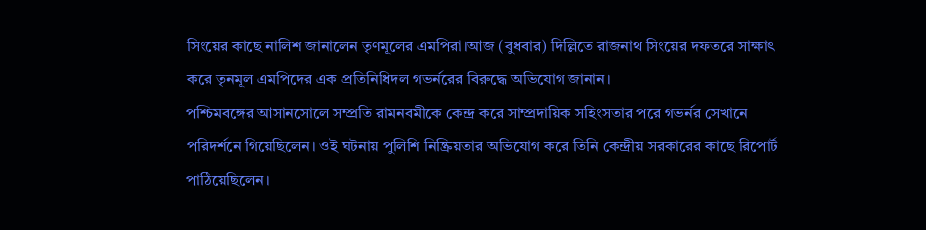সিংয়ের কাছে নালিশ জানালেন তৃণমূলের এমপিরা।আজ (বুধবার) দিল্লিতে রাজনাথ সিংয়ের দফতরে সাক্ষাৎ করে তৃনমূল এমপিদের এক প্রতিনিধিদল গভর্নরের বিরুদ্ধে অভিযোগ জানান।
পশ্চিমবঙ্গের আসানসোলে সম্প্রতি রামনবমীকে কেন্দ্র করে সাম্প্রদায়িক সহিংসতার পরে গভর্নর সেখানে  পরিদর্শনে গিয়েছিলেন। ওই ঘটনায় পুলিশি নিষ্ক্রিয়তার অভিযোগ করে তিনি কেন্দ্রীয় সরকারের কাছে রিপোর্ট পাঠিয়েছিলেন।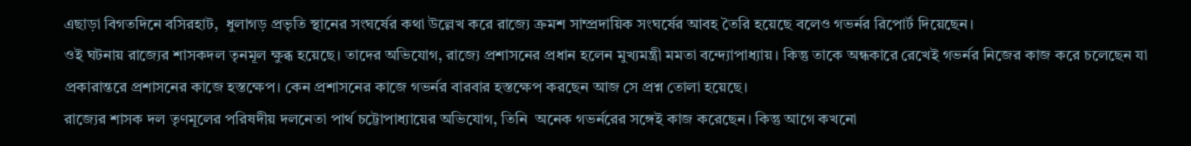এছাড়া বিগতদিনে বসিরহাট,  ধুলাগড় প্রভৃতি স্থানের সংঘর্ষের কথা উল্লেখ করে রাজ্যে ক্রমশ সাম্প্রদায়িক সংঘর্ষের আবহ তৈরি হয়েছে বলেও গভর্নর রিপোর্ট দিয়েছেন।
ওই ঘটনায় রাজ্যের শাসকদল তৃনমূল ক্ষুব্ধ হয়েছে। তাদের অভিযোগ, রাজ্যে প্রশাসনের প্রধান হলেন মুখ্যমন্ত্রী মমতা বন্দ্যোপাধ্যায়। কিন্তু তাকে অন্ধকারে রেখেই গভর্নর নিজের কাজ করে চলেছেন যা প্রকারান্তরে প্রশাসনের কাজে হস্তক্ষেপ। কেন প্রশাসনের কাজে গভর্নর বারবার হস্তক্ষেপ করছেন আজ সে প্রশ্ন তোলা হয়েছে।
রাজ্যের শাসক দল তৃণমূলের পরিষদীয় দলনেতা পার্থ চট্টোপাধ্যায়ের অভিযোগ, তিনি  অনেক গভর্নরের সঙ্গেই কাজ করেছেন। কিন্তু আগে কখনো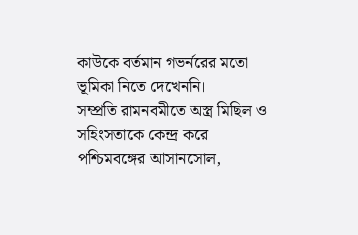কাউকে বর্তমান গভর্নরের মতো ভূমিকা নিতে দেখেননি।
সম্প্রতি রামনবমীতে অস্ত্র মিছিল ও সহিংসতাকে কেন্দ্র করে পশ্চিমবঙ্গের আসানসোল,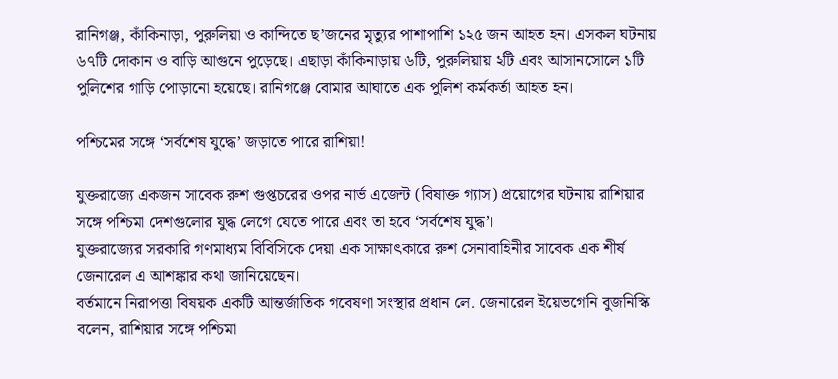রানিগঞ্জ, কাঁকিনাড়া, পুরুলিয়া ও কান্দিতে ছ’জনের মৃত্যুর পাশাপাশি ১২৫ জন আহত হন। এসকল ঘটনায় ৬৭টি দোকান ও বাড়ি আগুনে পুড়েছে। এছাড়া কাঁকিনাড়ায় ৬টি, পুরুলিয়ায় ২টি এবং আসানসোলে ১টি পুলিশের গাড়ি পোড়ানো হয়েছে। রানিগঞ্জে বোমার আঘাতে এক পুলিশ কর্মকর্তা আহত হন।

পশ্চিমের সঙ্গে ‘সর্বশেষ যুদ্ধে’ জড়াতে পারে রাশিয়া!

যুক্তরাজ্যে একজন সাবেক রুশ গুপ্তচরের ওপর নার্ভ এজেন্ট (বিষাক্ত গ্যাস) প্রয়োগের ঘটনায় রাশিয়ার সঙ্গে পশ্চিমা দেশগুলোর যুদ্ধ লেগে যেতে পারে এবং তা হবে ‘সর্বশেষ যুদ্ধ’।
যুক্তরাজ্যের সরকারি গণমাধ্যম বিবিসিকে দেয়া এক সাক্ষাৎকারে রুশ সেনাবাহিনীর সাবেক এক শীর্ষ জেনারেল এ আশঙ্কার কথা জানিয়েছেন।
বর্তমানে নিরাপত্তা বিষয়ক একটি আন্তর্জাতিক গবেষণা সংস্থার প্রধান লে. জেনারেল ইয়েভগেনি বুজনিস্কি বলেন, রাশিয়ার সঙ্গে পশ্চিমা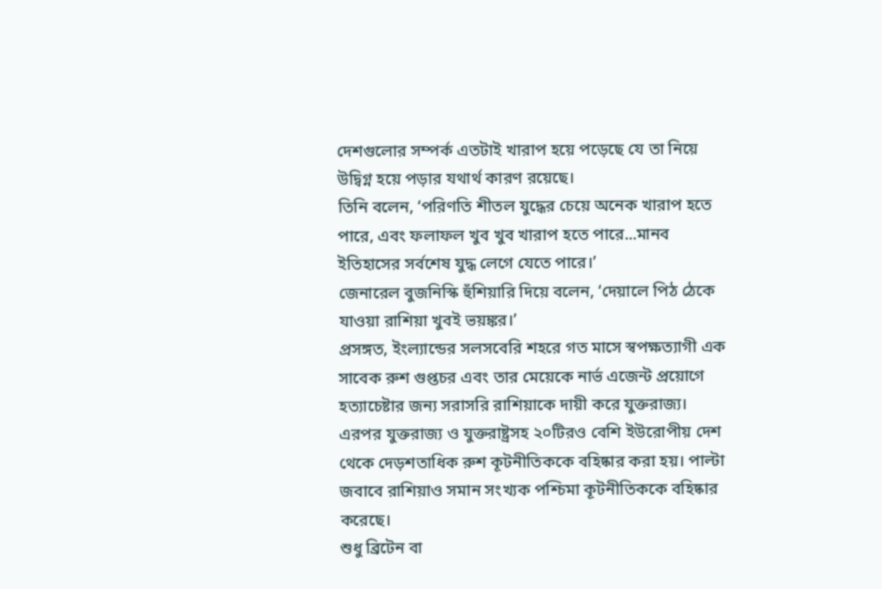দেশগুলোর সম্পর্ক এতটাই খারাপ হয়ে পড়েছে যে তা নিয়ে উদ্বিগ্ন হয়ে পড়ার যথার্থ কারণ রয়েছে।
তিনি বলেন, ‘পরিণতি শীতল যুদ্ধের চেয়ে অনেক খারাপ হতে পারে, এবং ফলাফল খুব খুব খারাপ হতে পারে...মানব ইতিহাসের সর্বশেষ যুদ্ধ লেগে যেতে পারে।’
জেনারেল বুজনিস্কি হুঁশিয়ারি দিয়ে বলেন, ‘দেয়ালে পিঠ ঠেকে যাওয়া রাশিয়া খুবই ভয়ঙ্কর।’
প্রসঙ্গত, ইংল্যান্ডের সলসবেরি শহরে গত মাসে স্বপক্ষত্যাগী এক সাবেক রুশ গুপ্তচর এবং তার মেয়েকে নার্ভ এজেন্ট প্রয়োগে হত্যাচেষ্টার জন্য সরাসরি রাশিয়াকে দায়ী করে যুক্তরাজ্য।
এরপর যুক্তরাজ্য ও যুক্তরাষ্ট্রসহ ২০টিরও বেশি ইউরোপীয় দেশ থেকে দেড়শতাধিক রুশ কূটনীতিককে বহিষ্কার করা হয়। পাল্টা জবাবে রাশিয়াও সমান সংখ্যক পশ্চিমা কূটনীতিককে বহিষ্কার করেছে।
শুধু ব্রিটেন বা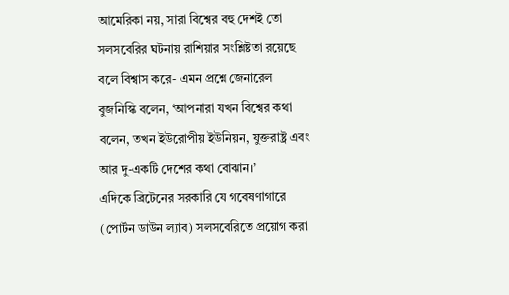আমেরিকা নয়, সারা বিশ্বের বহু দেশই তো সলসবেরির ঘটনায় রাশিয়ার সংশ্লিষ্টতা রয়েছে বলে বিশ্বাস করে- এমন প্রশ্নে জেনারেল বুজনিস্কি বলেন, ‘আপনারা যখন বিশ্বের কথা বলেন, তখন ইউরোপীয় ইউনিয়ন, যুক্তরাষ্ট্র এবং আর দু-একটি দেশের কথা বোঝান।’
এদিকে ব্রিটেনের সরকারি যে গবেষণাগারে (পোর্টন ডাউন ল্যাব) সলসবেরিতে প্রয়োগ করা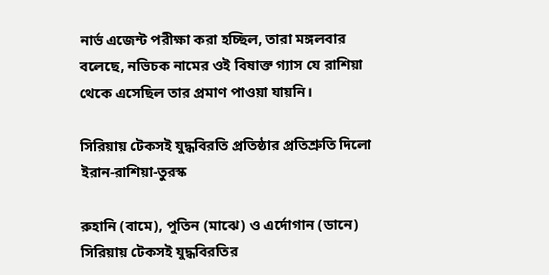নার্ভ এজেন্ট পরীক্ষা করা হচ্ছিল, তারা মঙ্গলবার বলেছে, নভিচক নামের ওই বিষাক্ত গ্যাস যে রাশিয়া থেকে এসেছিল তার প্রমাণ পাওয়া যায়নি।

সিরিয়ায় টেকসই যুদ্ধবিরতি প্রতিষ্ঠার প্রতিশ্রুতি দিলো ইরান-রাশিয়া-তুরস্ক

রুহানি (বামে), পুতিন (মাঝে) ও এর্দোগান (ডানে)
সিরিয়ায় টেকসই যুদ্ধবিরতির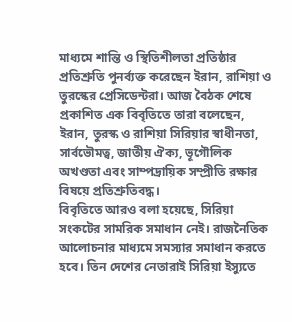মাধ্যমে শান্তি ও স্থিতিশীলতা প্রতিষ্ঠার প্রতিশ্রুতি পুনর্ব্যক্ত করেছেন ইরান, রাশিয়া ও তুরস্কের প্রেসিডেন্টরা। আজ বৈঠক শেষে প্রকাশিত এক বিবৃতিতে তারা বলেছেন, ইরান, তুরস্ক ও রাশিয়া সিরিয়ার স্বাধীনতা, সার্বভৌমত্ব, জাতীয় ঐক্য, ভূগৌলিক অখণ্ডতা এবং সাম্পদ্রায়িক সম্প্রীতি রক্ষার বিষয়ে প্রতিশ্রুতিবদ্ধ।
বিবৃতিতে আরও বলা হয়েছে, সিরিয়া সংকটের সামরিক সমাধান নেই। রাজনৈতিক আলোচনার মাধ্যমে সমস্যার সমাধান করতে হবে। তিন দেশের নেতারাই সিরিয়া ইস্যুতে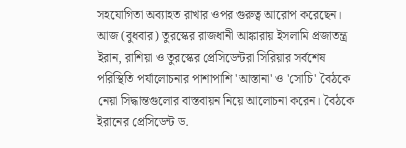সহযোগিতা অব্যাহত রাখার ওপর গুরুত্ব আরোপ করেছেন।
আজ (বুধবার) তুরস্কের রাজধানী আঙ্কারায় ইসলামি প্রজাতন্ত্র ইরান, রাশিয়া ও তুরস্কের প্রেসিডেন্টরা সিরিয়ার সর্বশেষ পরিস্থিতি পর্যালোচনার পাশাপাশি 'আস্তানা' ও 'সোচি' বৈঠকে নেয়া সিদ্ধান্তগুলোর বাস্তবায়ন নিয়ে আলোচনা করেন। বৈঠকে ইরানের প্রেসিডেন্ট ড.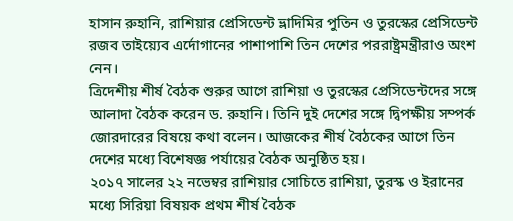হাসান রুহানি, রাশিয়ার প্রেসিডেন্ট ভ্লাদিমির পুতিন ও তুরস্কের প্রেসিডেন্ট রজব তাইয়্যেব এর্দোগানের পাশাপাশি তিন দেশের পররাষ্ট্রমন্ত্রীরাও অংশ নেন।
ত্রিদেশীয় শীর্ষ বৈঠক শুরুর আগে রাশিয়া ও তুরস্কের প্রেসিডেন্টদের সঙ্গে আলাদা বৈঠক করেন ড. রুহানি। তিনি দুই দেশের সঙ্গে দ্বিপক্ষীয় সম্পর্ক জোরদারের বিষয়ে কথা বলেন। আজকের শীর্ষ বৈঠকের আগে তিন দেশের মধ্যে বিশেষজ্ঞ পর্যায়ের বৈঠক অনুষ্ঠিত হয়।
২০১৭ সালের ২২ নভেম্বর রাশিয়ার সোচিতে রাশিয়া, তুরস্ক ও ইরানের মধ্যে সিরিয়া বিষয়ক প্রথম শীর্ষ বৈঠক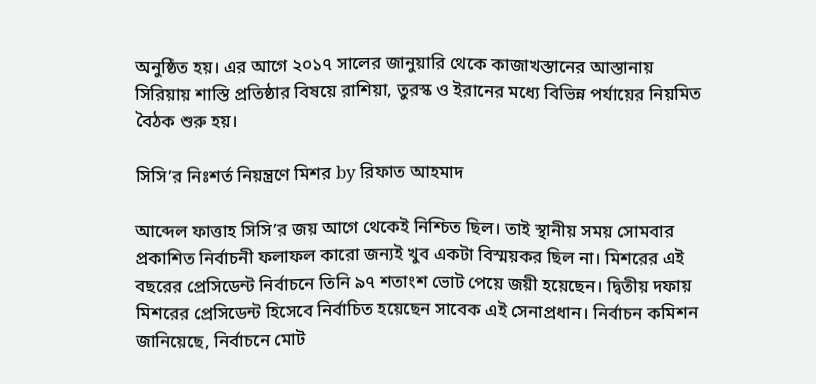অনুষ্ঠিত হয়। এর আগে ২০১৭ সালের জানুয়ারি থেকে কাজাখস্তানের আস্তানায় সিরিয়ায় শাস্তি প্রতিষ্ঠার বিষয়ে রাশিয়া, তুরস্ক ও ইরানের মধ্যে বিভিন্ন পর্যায়ের নিয়মিত বৈঠক শুরু হয়।

সিসি’র নিঃশর্ত নিয়ন্ত্রণে মিশর by রিফাত আহমাদ

আব্দেল ফাত্তাহ সিসি’র জয় আগে থেকেই নিশ্চিত ছিল। তাই স্থানীয় সময় সোমবার প্রকাশিত নির্বাচনী ফলাফল কারো জন্যই খুব একটা বিস্ময়কর ছিল না। মিশরের এই বছরের প্রেসিডেন্ট নির্বাচনে তিনি ৯৭ শতাংশ ভোট পেয়ে জয়ী হয়েছেন। দ্বিতীয় দফায় মিশরের প্রেসিডেন্ট হিসেবে নির্বাচিত হয়েছেন সাবেক এই সেনাপ্রধান। নির্বাচন কমিশন জানিয়েছে, নির্বাচনে মোট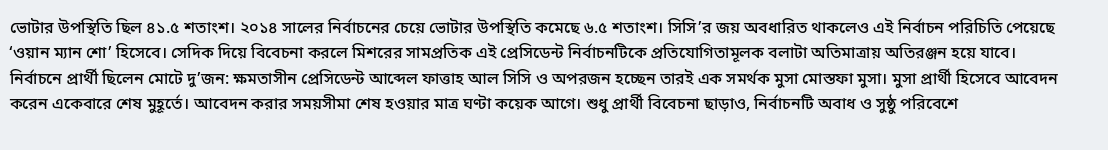ভোটার উপস্থিতি ছিল ৪১.৫ শতাংশ। ২০১৪ সালের নির্বাচনের চেয়ে ভোটার উপস্থিতি কমেছে ৬.৫ শতাংশ। সিসি’র জয় অবধারিত থাকলেও এই নির্বাচন পরিচিতি পেয়েছে ‘ওয়ান ম্যান শো’ হিসেবে। সেদিক দিয়ে বিবেচনা করলে মিশরের সামপ্রতিক এই প্রেসিডেন্ট নির্বাচনটিকে প্রতিযোগিতামূলক বলাটা অতিমাত্রায় অতিরঞ্জন হয়ে যাবে। নির্বাচনে প্রার্থী ছিলেন মোটে দু’জন: ক্ষমতাসীন প্রেসিডেন্ট আব্দেল ফাত্তাহ আল সিসি ও অপরজন হচ্ছেন তারই এক সমর্থক মুসা মোস্তফা মুসা। মুসা প্রার্থী হিসেবে আবেদন করেন একেবারে শেষ মুহূর্তে। আবেদন করার সময়সীমা শেষ হওয়ার মাত্র ঘণ্টা কয়েক আগে। শুধু প্রার্থী বিবেচনা ছাড়াও, নির্বাচনটি অবাধ ও সুষ্ঠু পরিবেশে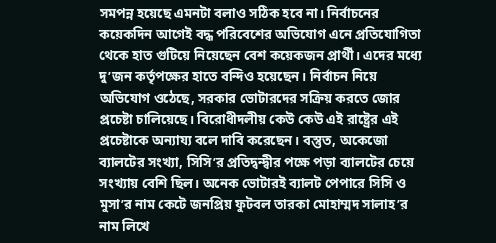সমপন্ন হয়েছে এমনটা বলাও সঠিক হবে না। নির্বাচনের কয়েকদিন আগেই বদ্ধ পরিবেশের অভিযোগ এনে প্রতিযোগিতা থেকে হাত গুটিয়ে নিয়েছেন বেশ কয়েকজন প্রার্থী। এদের মধ্যে দু’জন কর্তৃপক্ষের হাতে বন্দিও হয়েছেন। নির্বাচন নিয়ে অভিযোগ ওঠেছে, সরকার ভোটারদের সক্রিয় করতে জোর প্রচেষ্টা চালিয়েছে। বিরোধীদলীয় কেউ কেউ এই রাষ্ট্রের এই প্রচেষ্টাকে অন্যায্য বলে দাবি করেছেন। বস্তুত, অকেজো ব্যালটের সংখ্যা, সিসি’র প্রতিদ্বন্দ্বীর পক্ষে পড়া ব্যালটের চেয়ে সংখ্যায় বেশি ছিল। অনেক ভোটারই ব্যালট পেপারে সিসি ও মুসা’র নাম কেটে জনপ্রিয় ফুটবল তারকা মোহাম্মদ সালাহ’র নাম লিখে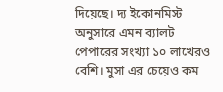দিয়েছে। দ্য ইকোনমিস্ট অনুসারে এমন ব্যালট পেপারের সংখ্যা ১০ লাখেরও বেশি। মুসা এর চেয়েও কম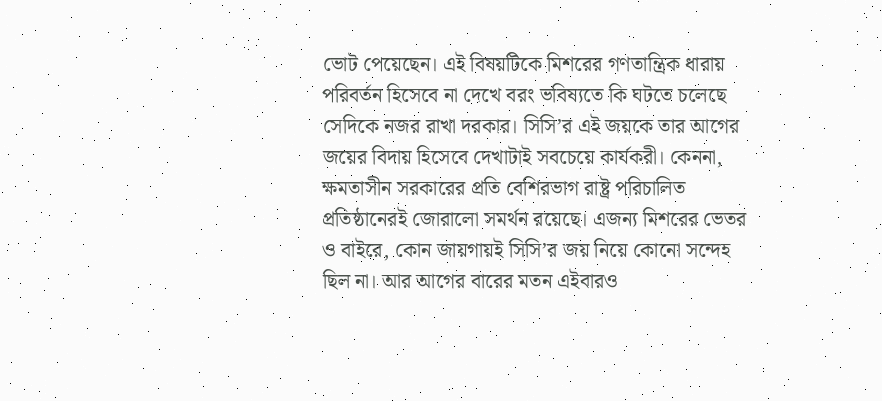ভোট পেয়েছেন। এই বিষয়টিকে মিশরের গণতান্ত্রিক ধারায় পরিবর্তন হিসেবে না দেখে বরং ভবিষ্যতে কি ঘটতে চলেছে সেদিকে নজর রাখা দরকার। সিসি’র এই জয়কে তার আগের জয়ের বিদায় হিসেবে দেখাটাই সবচেয়ে কার্যকরী। কেননা, ক্ষমতাসীন সরকারের প্রতি বেশিরভাগ রাষ্ট্র পরিচালিত প্রতিষ্ঠানেরই জোরালো সমর্থন রয়েছে। এজন্য মিশরের ভেতর ও বাইরে, কোন জায়গায়ই সিসি’র জয় নিয়ে কোনো সন্দেহ ছিল না। আর আগের বারের মতন এইবারও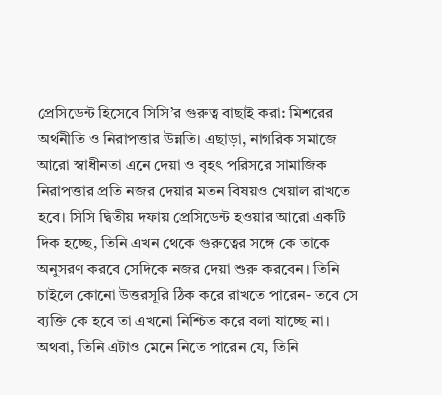প্রেসিডেন্ট হিসেবে সিসি’র গুরুত্ব বাছাই করা: মিশরের অর্থনীতি ও নিরাপত্তার উন্নতি। এছাড়া, নাগরিক সমাজে আরো স্বাধীনতা এনে দেয়া ও বৃহৎ পরিসরে সামাজিক নিরাপত্তার প্রতি নজর দেয়ার মতন বিষয়ও খেয়াল রাখতে হবে। সিসি দ্বিতীয় দফায় প্রেসিডেন্ট হওয়ার আরো একটি দিক হচ্ছে, তিনি এখন থেকে গুরুত্বের সঙ্গে কে তাকে অনুসরণ করবে সেদিকে নজর দেয়া শুরু করবেন। তিনি চাইলে কোনো উত্তরসূরি ঠিক করে রাখতে পারেন- তবে সে ব্যক্তি কে হবে তা এখনো নিশ্চিত করে বলা যাচ্ছে না। অথবা, তিনি এটাও মেনে নিতে পারেন যে, তিনি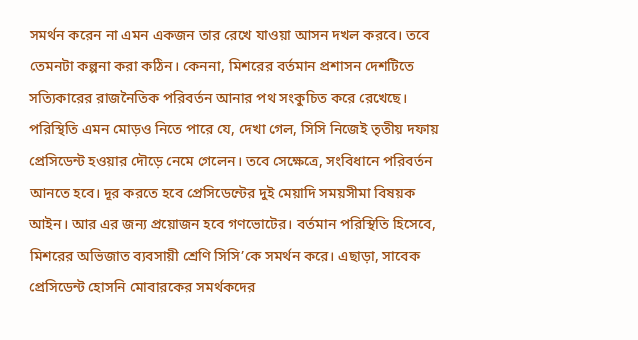সমর্থন করেন না এমন একজন তার রেখে যাওয়া আসন দখল করবে। তবে তেমনটা কল্পনা করা কঠিন। কেননা, মিশরের বর্তমান প্রশাসন দেশটিতে সত্যিকারের রাজনৈতিক পরিবর্তন আনার পথ সংকুচিত করে রেখেছে। পরিস্থিতি এমন মোড়ও নিতে পারে যে, দেখা গেল, সিসি নিজেই তৃতীয় দফায় প্রেসিডেন্ট হওয়ার দৌড়ে নেমে গেলেন। তবে সেক্ষেত্রে, সংবিধানে পরিবর্তন আনতে হবে। দূর করতে হবে প্রেসিডেন্টের দুই মেয়াদি সময়সীমা বিষয়ক আইন। আর এর জন্য প্রয়োজন হবে গণভোটের। বর্তমান পরিস্থিতি হিসেবে, মিশরের অভিজাত ব্যবসায়ী শ্রেণি সিসি’কে সমর্থন করে। এছাড়া, সাবেক প্রেসিডেন্ট হোসনি মোবারকের সমর্থকদের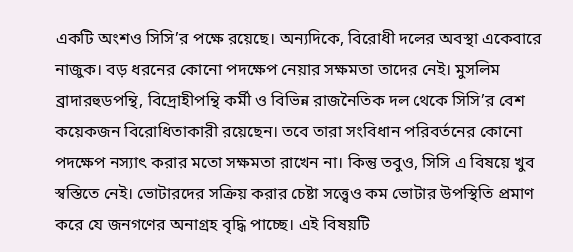একটি অংশও সিসি’র পক্ষে রয়েছে। অন্যদিকে, বিরোধী দলের অবস্থা একেবারে নাজুক। বড় ধরনের কোনো পদক্ষেপ নেয়ার সক্ষমতা তাদের নেই। মুসলিম ব্রাদারহুডপন্থি, বিদ্রোহীপন্থি কর্মী ও বিভিন্ন রাজনৈতিক দল থেকে সিসি’র বেশ কয়েকজন বিরোধিতাকারী রয়েছেন। তবে তারা সংবিধান পরিবর্তনের কোনো পদক্ষেপ নস্যাৎ করার মতো সক্ষমতা রাখেন না। কিন্তু তবুও, সিসি এ বিষয়ে খুব স্বস্তিতে নেই। ভোটারদের সক্রিয় করার চেষ্টা সত্ত্বেও কম ভোটার উপস্থিতি প্রমাণ করে যে জনগণের অনাগ্রহ বৃদ্ধি পাচ্ছে। এই বিষয়টি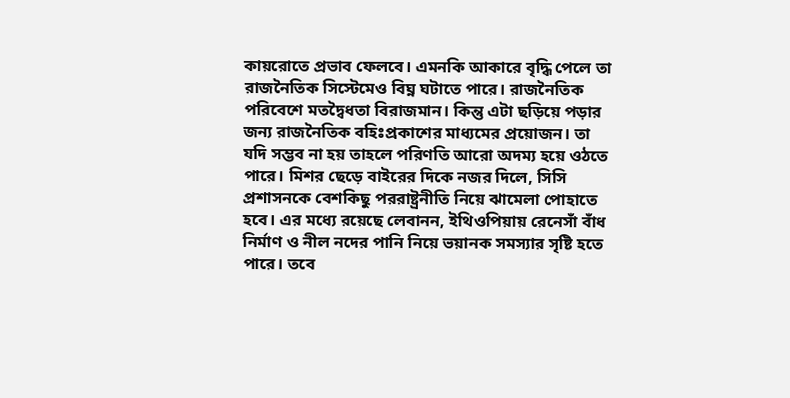কায়রোতে প্রভাব ফেলবে। এমনকি আকারে বৃদ্ধি পেলে তা রাজনৈতিক সিস্টেমেও বিঘ্ন ঘটাতে পারে। রাজনৈতিক পরিবেশে মতদ্বৈধতা বিরাজমান। কিন্তু এটা ছড়িয়ে পড়ার জন্য রাজনৈতিক বহিঃপ্রকাশের মাধ্যমের প্রয়োজন। তা যদি সম্ভব না হয় তাহলে পরিণতি আরো অদম্য হয়ে ওঠতে পারে। মিশর ছেড়ে বাইরের দিকে নজর দিলে, সিসি প্রশাসনকে বেশকিছু পররাষ্ট্রনীতি নিয়ে ঝামেলা পোহাতে হবে। এর মধ্যে রয়েছে লেবানন, ইথিওপিয়ায় রেনেসাঁ বাঁধ নির্মাণ ও নীল নদের পানি নিয়ে ভয়ানক সমস্যার সৃষ্টি হতে পারে। তবে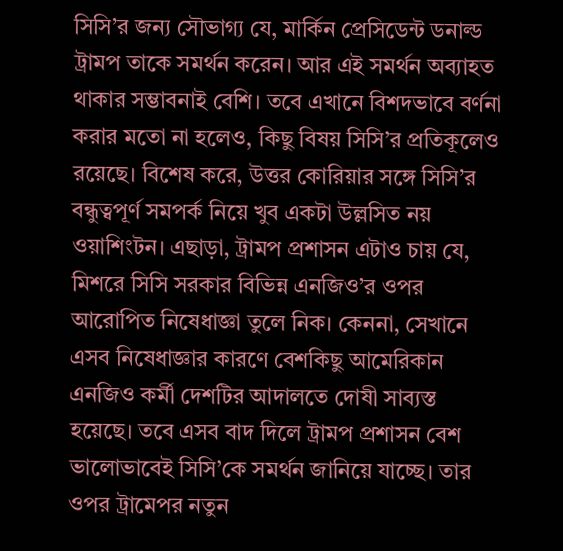সিসি’র জন্য সৌভাগ্য যে, মার্কিন প্রেসিডেন্ট ডনাল্ড ট্রামপ তাকে সমর্থন করেন। আর এই সমর্থন অব্যাহত থাকার সম্ভাবনাই বেশি। তবে এখানে বিশদভাবে বর্ণনা করার মতো না হলেও, কিছু বিষয় সিসি’র প্রতিকূলেও রয়েছে। বিশেষ করে, উত্তর কোরিয়ার সঙ্গে সিসি’র বন্ধুত্বপূর্ণ সমপর্ক নিয়ে খুব একটা উল্লসিত নয় ওয়াশিংটন। এছাড়া, ট্রামপ প্রশাসন এটাও চায় যে, মিশরে সিসি সরকার বিভিন্ন এনজিও’র ওপর আরোপিত নিষেধাজ্ঞা তুলে নিক। কেননা, সেখানে এসব নিষেধাজ্ঞার কারণে বেশকিছু আমেরিকান এনজিও কর্মী দেশটির আদালতে দোষী সাব্যস্ত হয়েছে। তবে এসব বাদ দিলে ট্রামপ প্রশাসন বেশ ভালোভাবেই সিসি’কে সমর্থন জানিয়ে যাচ্ছে। তার ওপর ট্রামেপর নতুন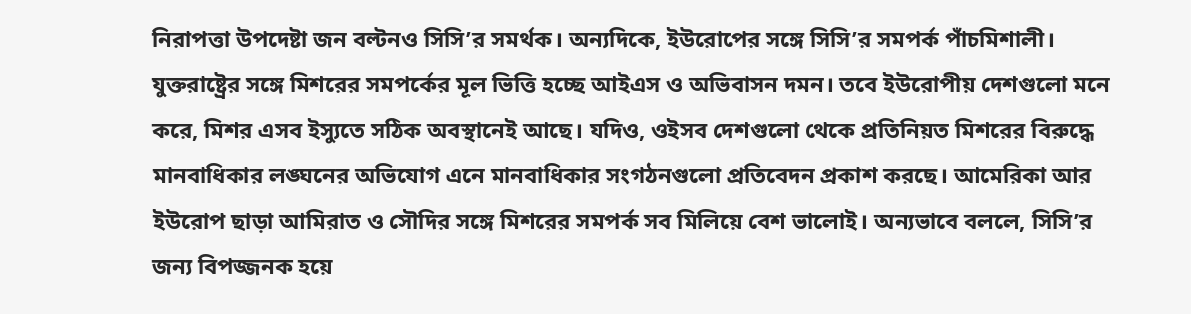নিরাপত্তা উপদেষ্টা জন বল্টনও সিসি’র সমর্থক। অন্যদিকে, ইউরোপের সঙ্গে সিসি’র সমপর্ক পাঁচমিশালী। যুক্তরাষ্ট্রের সঙ্গে মিশরের সমপর্কের মূল ভিত্তি হচ্ছে আইএস ও অভিবাসন দমন। তবে ইউরোপীয় দেশগুলো মনে করে, মিশর এসব ইস্যুতে সঠিক অবস্থানেই আছে। যদিও, ওইসব দেশগুলো থেকে প্রতিনিয়ত মিশরের বিরুদ্ধে মানবাধিকার লঙ্ঘনের অভিযোগ এনে মানবাধিকার সংগঠনগুলো প্রতিবেদন প্রকাশ করছে। আমেরিকা আর ইউরোপ ছাড়া আমিরাত ও সৌদির সঙ্গে মিশরের সমপর্ক সব মিলিয়ে বেশ ভালোই। অন্যভাবে বললে, সিসি’র জন্য বিপজ্জনক হয়ে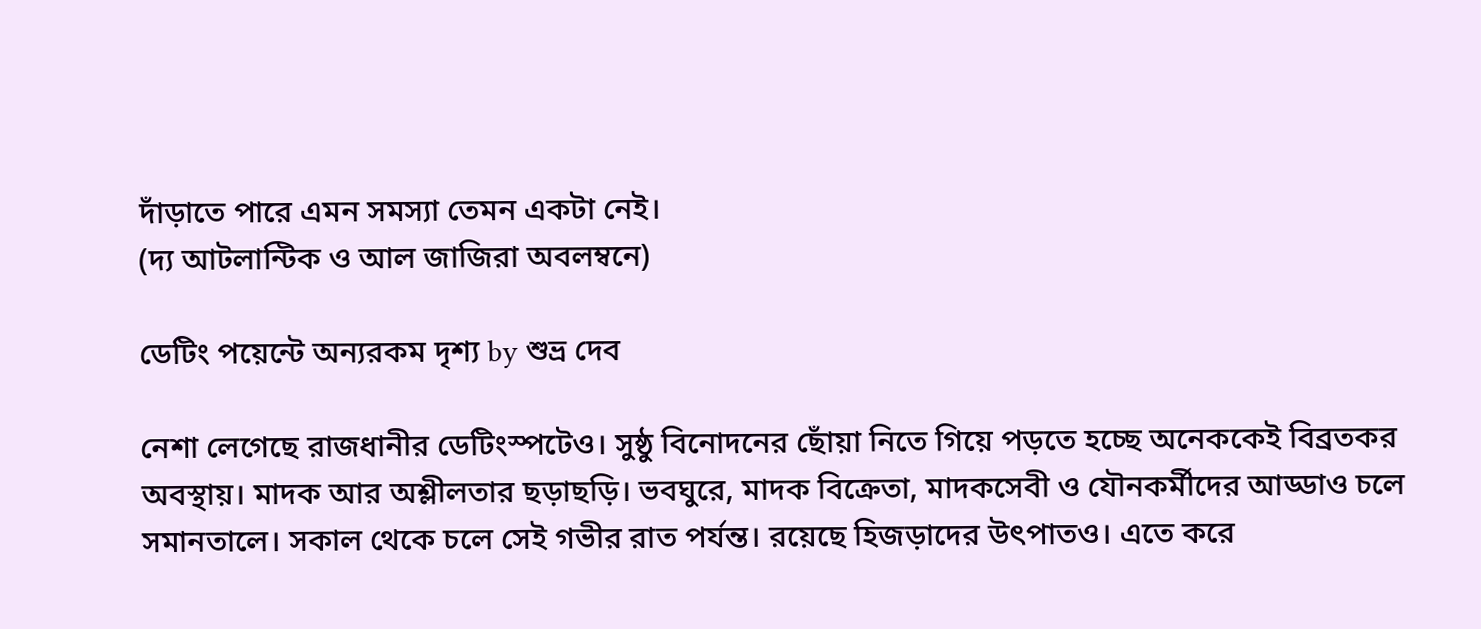দাঁড়াতে পারে এমন সমস্যা তেমন একটা নেই।
(দ্য আটলান্টিক ও আল জাজিরা অবলম্বনে)

ডেটিং পয়েন্টে অন্যরকম দৃশ্য by শুভ্র দেব

নেশা লেগেছে রাজধানীর ডেটিংস্পটেও। সুষ্ঠু বিনোদনের ছোঁয়া নিতে গিয়ে পড়তে হচ্ছে অনেককেই বিব্রতকর অবস্থায়। মাদক আর অশ্লীলতার ছড়াছড়ি। ভবঘুরে, মাদক বিক্রেতা, মাদকসেবী ও যৌনকর্মীদের আড্ডাও চলে সমানতালে। সকাল থেকে চলে সেই গভীর রাত পর্যন্ত। রয়েছে হিজড়াদের উৎপাতও। এতে করে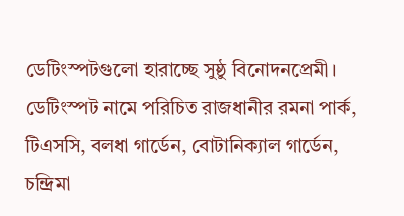ডেটিংস্পটগুলো হারাচ্ছে সুষ্ঠু বিনোদনপ্রেমী। ডেটিংস্পট নামে পরিচিত রাজধানীর রমনা পার্ক, টিএসসি, বলধা গার্ডেন, বোটানিক্যাল গার্ডেন, চন্দ্রিমা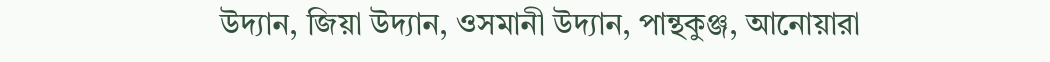উদ্যান, জিয়া উদ্যান, ওসমানী উদ্যান, পান্থকুঞ্জ, আনোয়ারা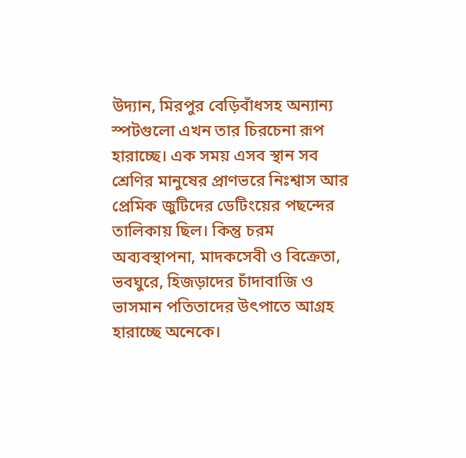উদ্যান, মিরপুর বেড়িবাঁধসহ অন্যান্য স্পটগুলো এখন তার চিরচেনা রূপ হারাচ্ছে। এক সময় এসব স্থান সব শ্রেণির মানুষের প্রাণভরে নিঃশ্বাস আর প্রেমিক জুটিদের ডেটিংয়ের পছন্দের তালিকায় ছিল। কিন্তু চরম অব্যবস্থাপনা, মাদকসেবী ও বিক্রেতা, ভবঘুরে, হিজড়াদের চাঁদাবাজি ও ভাসমান পতিতাদের উৎপাতে আগ্রহ হারাচ্ছে অনেকে।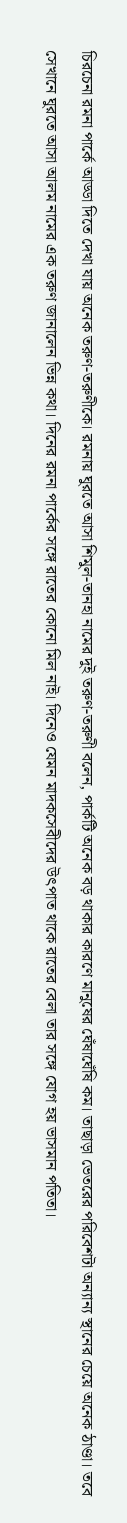চিরচেনা রমনা পার্কে আড্ডা দিতে দেখা যায় অনেক তরুণ-তরুণীকে। রমনায় ঘুরতে আসা শিমুল-তানহা নামের দুই তরুণ-তরুণী বলেন, পার্কটি অনেক বড় থাকার কারণে মানুষের ঘেঁষাঘেঁষি কম। তাছাড়া ভেতরের পরিবেশটা অন্যান্য স্থানের চেয়ে অনেক ঠাণ্ডা। তবে সেখানে ঘুরতে আসা আলম নামের এক তরুণ জানালেন ভিন্ন কথা। দিনের রমনা পার্কের সঙ্গে রাতের কোনো মিল নাই। দিনেও যেমন মাদকসেবীদের উৎপাত থাকে রাতের বেলা তার সঙ্গে যোগ হয় ভাসমান পতিতা।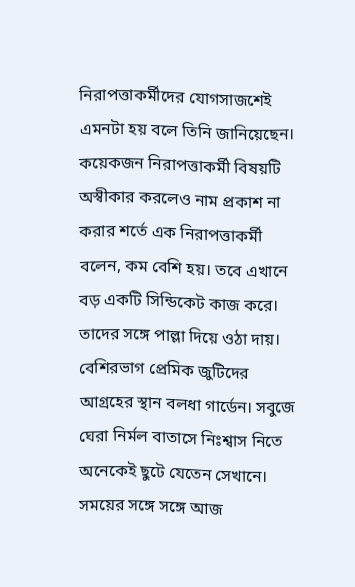নিরাপত্তাকর্মীদের যোগসাজশেই এমনটা হয় বলে তিনি জানিয়েছেন। কয়েকজন নিরাপত্তাকর্মী বিষয়টি অস্বীকার করলেও নাম প্রকাশ না করার শর্তে এক নিরাপত্তাকর্মী বলেন, কম বেশি হয়। তবে এখানে বড় একটি সিন্ডিকেট কাজ করে। তাদের সঙ্গে পাল্লা দিয়ে ওঠা দায়।
বেশিরভাগ প্রেমিক জুটিদের আগ্রহের স্থান বলধা গার্ডেন। সবুজে ঘেরা নির্মল বাতাসে নিঃশ্বাস নিতে অনেকেই ছুটে যেতেন সেখানে। সময়ের সঙ্গে সঙ্গে আজ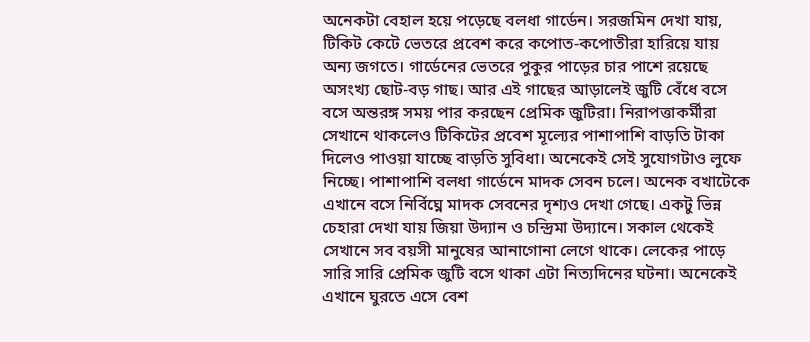অনেকটা বেহাল হয়ে পড়েছে বলধা গার্ডেন। সরজমিন দেখা যায়, টিকিট কেটে ভেতরে প্রবেশ করে কপোত-কপোতীরা হারিয়ে যায় অন্য জগতে। গার্ডেনের ভেতরে পুকুর পাড়ের চার পাশে রয়েছে অসংখ্য ছোট-বড় গাছ। আর এই গাছের আড়ালেই জুটি বেঁধে বসে বসে অন্তরঙ্গ সময় পার করছেন প্রেমিক জুটিরা। নিরাপত্তাকর্মীরা সেখানে থাকলেও টিকিটের প্রবেশ মূল্যের পাশাপাশি বাড়তি টাকা দিলেও পাওয়া যাচ্ছে বাড়তি সুবিধা। অনেকেই সেই সুযোগটাও লুফে নিচ্ছে। পাশাপাশি বলধা গার্ডেনে মাদক সেবন চলে। অনেক বখাটেকে এখানে বসে নির্বিঘ্নে মাদক সেবনের দৃশ্যও দেখা গেছে। একটু ভিন্ন চেহারা দেখা যায় জিয়া উদ্যান ও চন্দ্রিমা উদ্যানে। সকাল থেকেই সেখানে সব বয়সী মানুষের আনাগোনা লেগে থাকে। লেকের পাড়ে সারি সারি প্রেমিক জুটি বসে থাকা এটা নিত্যদিনের ঘটনা। অনেকেই এখানে ঘুরতে এসে বেশ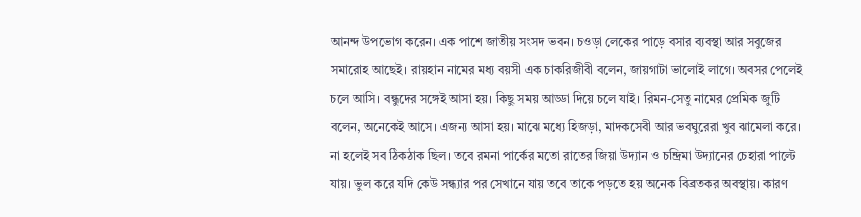আনন্দ উপভোগ করেন। এক পাশে জাতীয় সংসদ ভবন। চওড়া লেকের পাড়ে বসার ব্যবস্থা আর সবুজের সমারোহ আছেই। রায়হান নামের মধ্য বয়সী এক চাকরিজীবী বলেন, জায়গাটা ভালোই লাগে। অবসর পেলেই চলে আসি। বন্ধুদের সঙ্গেই আসা হয়। কিছু সময় আড্ডা দিয়ে চলে যাই। রিমন-সেতু নামের প্রেমিক জুটি বলেন, অনেকেই আসে। এজন্য আসা হয়। মাঝে মধ্যে হিজড়া, মাদকসেবী আর ভবঘুরেরা খুব ঝামেলা করে। না হলেই সব ঠিকঠাক ছিল। তবে রমনা পার্কের মতো রাতের জিয়া উদ্যান ও চন্দ্রিমা উদ্যানের চেহারা পাল্টে যায়। ভুল করে যদি কেউ সন্ধ্যার পর সেখানে যায় তবে তাকে পড়তে হয় অনেক বিব্রতকর অবস্থায়। কারণ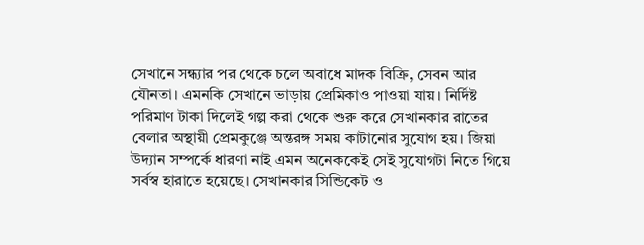সেখানে সন্ধ্যার পর থেকে চলে অবাধে মাদক বিক্রি, সেবন আর যৌনতা। এমনকি সেখানে ভাড়ায় প্রেমিকাও পাওয়া যায়। নির্দিষ্ট পরিমাণ টাকা দিলেই গল্প করা থেকে শুরু করে সেখানকার রাতের বেলার অস্থায়ী প্রেমকুঞ্জে অন্তরঙ্গ সময় কাটানোর সুযোগ হয়। জিয়া উদ্যান সম্পর্কে ধারণা নাই এমন অনেককেই সেই সুযোগটা নিতে গিয়ে সর্বস্ব হারাতে হয়েছে। সেখানকার সিন্ডিকেট ও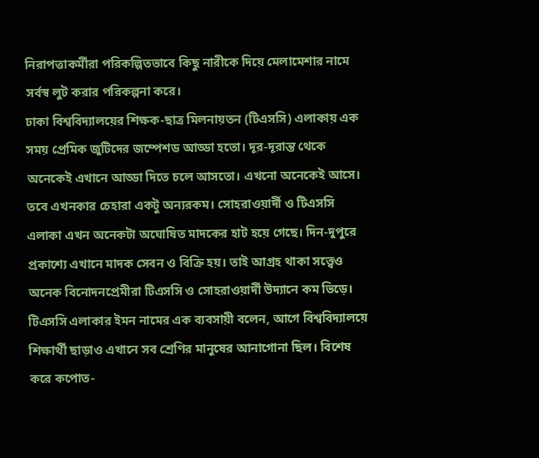নিরাপত্তাকর্মীরা পরিকল্পিতভাবে কিছু নারীকে দিয়ে মেলামেশার নামে সর্বস্ব লুট করার পরিকল্পনা করে।
ঢাকা বিশ্ববিদ্যালয়ের শিক্ষক-ছাত্র মিলনায়তন (টিএসসি) এলাকায় এক সময় প্রেমিক জুটিদের জম্পেশড আড্ডা হতো। দূর-দূরান্ত থেকে অনেকেই এখানে আড্ডা দিতে চলে আসতো। এখনো অনেকেই আসে। তবে এখনকার চেহারা একটু অন্যরকম। সোহরাওয়ার্দী ও টিএসসি এলাকা এখন অনেকটা অঘোষিত মাদকের হাট হয়ে গেছে। দিন-দুপুরে প্রকাশ্যে এখানে মাদক সেবন ও বিক্রি হয়। তাই আগ্রহ থাকা সত্ত্বেও অনেক বিনোদনপ্রেমীরা টিএসসি ও সোহরাওয়ার্দী উদ্যানে কম ভিড়ে। টিএসসি এলাকার ইমন নামের এক ব্যবসায়ী বলেন, আগে বিশ্ববিদ্যালয়ে শিক্ষার্থী ছাড়াও এখানে সব শ্রেণির মানুষের আনাগোনা ছিল। বিশেষ করে কপোত-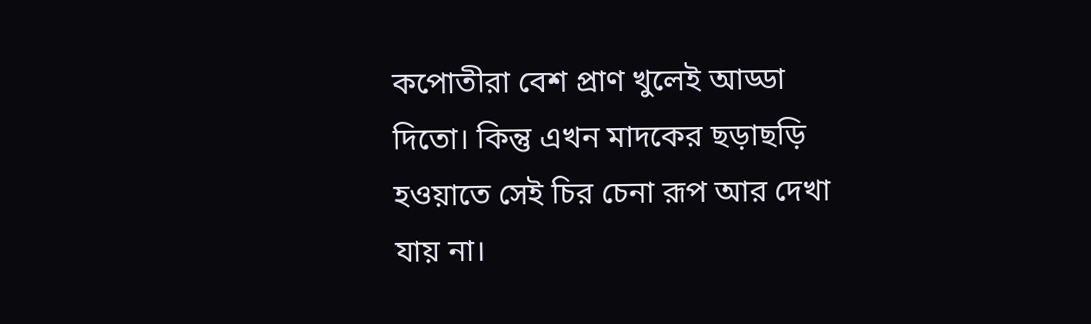কপোতীরা বেশ প্রাণ খুলেই আড্ডা দিতো। কিন্তু এখন মাদকের ছড়াছড়ি হওয়াতে সেই চির চেনা রূপ আর দেখা যায় না।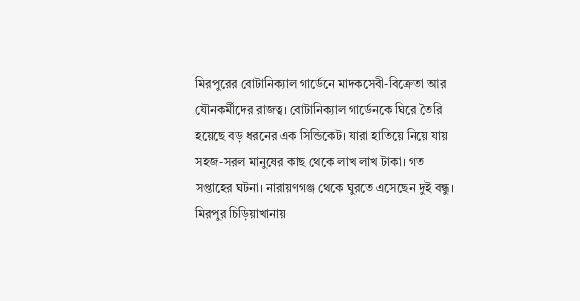মিরপুরের বোটানিক্যাল গার্ডেনে মাদকসেবী-বিক্রেতা আর যৌনকর্মীদের রাজত্ব। বোটানিক্যাল গার্ডেনকে ঘিরে তৈরি হয়েছে বড় ধরনের এক সিন্ডিকেট। যারা হাতিয়ে নিয়ে যায় সহজ-সরল মানুষের কাছ থেকে লাখ লাখ টাকা। গত সপ্তাহের ঘটনা। নারায়ণগঞ্জ থেকে ঘুরতে এসেছেন দুই বন্ধু। মিরপুর চিড়িয়াখানায়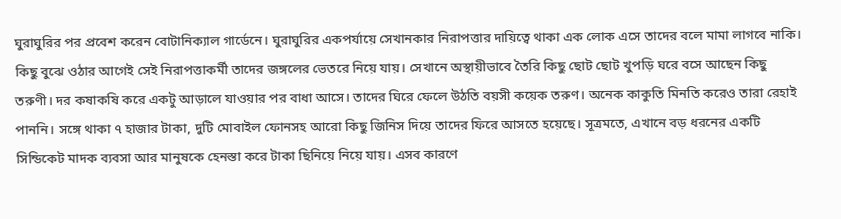ঘুরাঘুরির পর প্রবেশ করেন বোটানিক্যাল গার্ডেনে। ঘুরাঘুরির একপর্যায়ে সেখানকার নিরাপত্তার দায়িত্বে থাকা এক লোক এসে তাদের বলে মামা লাগবে নাকি। কিছু বুঝে ওঠার আগেই সেই নিরাপত্তাকর্মী তাদের জঙ্গলের ভেতরে নিয়ে যায়। সেখানে অস্থায়ীভাবে তৈরি কিছু ছোট ছোট খুপড়ি ঘরে বসে আছেন কিছু তরুণী। দর কষাকষি করে একটু আড়ালে যাওয়ার পর বাধা আসে। তাদের ঘিরে ফেলে উঠতি বয়সী কয়েক তরুণ। অনেক কাকুতি মিনতি করেও তারা রেহাই পাননি। সঙ্গে থাকা ৭ হাজার টাকা, দুটি মোবাইল ফোনসহ আরো কিছু জিনিস দিয়ে তাদের ফিরে আসতে হয়েছে। সূত্রমতে, এখানে বড় ধরনের একটি সিন্ডিকেট মাদক ব্যবসা আর মানুষকে হেনস্তা করে টাকা ছিনিয়ে নিয়ে যায়। এসব কারণে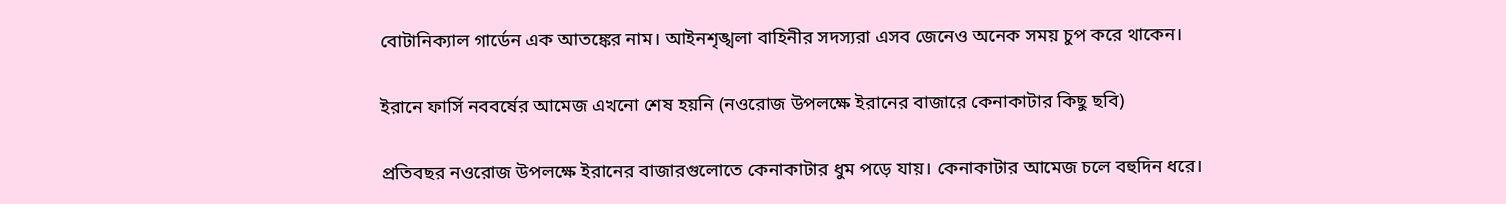বোটানিক্যাল গার্ডেন এক আতঙ্কের নাম। আইনশৃঙ্খলা বাহিনীর সদস্যরা এসব জেনেও অনেক সময় চুপ করে থাকেন।

ইরানে ফার্সি নববর্ষের আমেজ এখনো শেষ হয়নি (নওরোজ উপলক্ষে ইরানের বাজারে কেনাকাটার কিছু ছবি)

প্রতিবছর নওরোজ উপলক্ষে ইরানের বাজারগুলোতে কেনাকাটার ধুম পড়ে যায়। কেনাকাটার আমেজ চলে বহুদিন ধরে।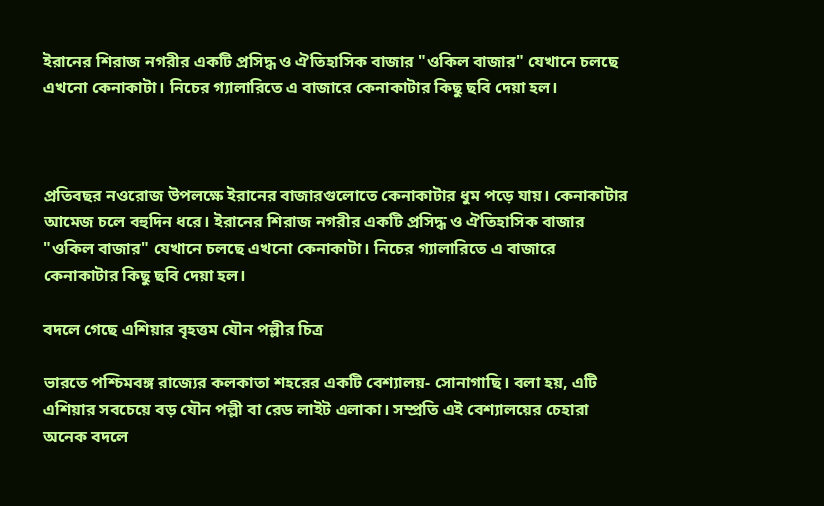ইরানের শিরাজ নগরীর একটি প্রসিদ্ধ ও ঐতিহাসিক বাজার "ওকিল বাজার" যেখানে চলছে এখনো কেনাকাটা। নিচের গ্যালারিতে এ বাজারে কেনাকাটার কিছু ছবি দেয়া হল।



প্রতিবছর নওরোজ উপলক্ষে ইরানের বাজারগুলোতে কেনাকাটার ধুম পড়ে যায়। কেনাকাটার আমেজ চলে বহুদিন ধরে। ইরানের শিরাজ নগরীর একটি প্রসিদ্ধ ও ঐতিহাসিক বাজার "ওকিল বাজার" যেখানে চলছে এখনো কেনাকাটা। নিচের গ্যালারিতে এ বাজারে কেনাকাটার কিছু ছবি দেয়া হল।

বদলে গেছে এশিয়ার বৃহত্তম যৌন পল্লীর চিত্র

ভারতে পশ্চিমবঙ্গ রাজ্যের কলকাতা শহরের একটি বেশ্যালয়- সোনাগাছি। বলা হয়, এটি এশিয়ার সবচেয়ে বড় যৌন পল্লী বা রেড লাইট এলাকা। সম্প্রতি এই বেশ্যালয়ের চেহারা অনেক বদলে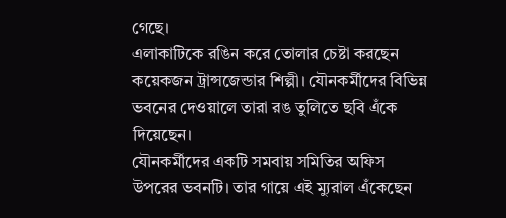গেছে।
এলাকাটিকে রঙিন করে তোলার চেষ্টা করছেন কয়েকজন ট্রান্সজেন্ডার শিল্পী। যৌনকর্মীদের বিভিন্ন ভবনের দেওয়ালে তারা রঙ তুলিতে ছবি এঁকে দিয়েছেন।
যৌনকর্মীদের একটি সমবায় সমিতির অফিস উপরের ভবনটি। তার গায়ে এই ম্যুরাল এঁকেছেন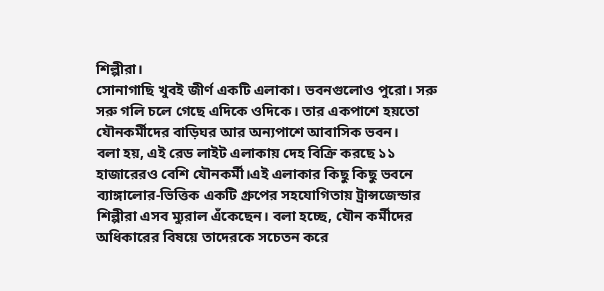শিল্পীরা।
সোনাগাছি খুবই জীর্ণ একটি এলাকা। ভবনগুলোও পুরো। সরু সরু গলি চলে গেছে এদিকে ওদিকে। তার একপাশে হয়তো যৌনকর্মীদের বাড়িঘর আর অন্যপাশে আবাসিক ভবন।
বলা হয়, এই রেড লাইট এলাকায় দেহ বিক্রি করছে ১১ হাজারেরও বেশি যৌনকর্মী।এই এলাকার কিছু কিছু ভবনে ব্যাঙ্গালোর-ভিত্তিক একটি গ্রুপের সহযোগিতায় ট্রান্সজেন্ডার শিল্পীরা এসব ম্যুরাল এঁকেছেন। বলা হচ্ছে, যৌন কর্মীদের অধিকারের বিষয়ে তাদেরকে সচেতন করে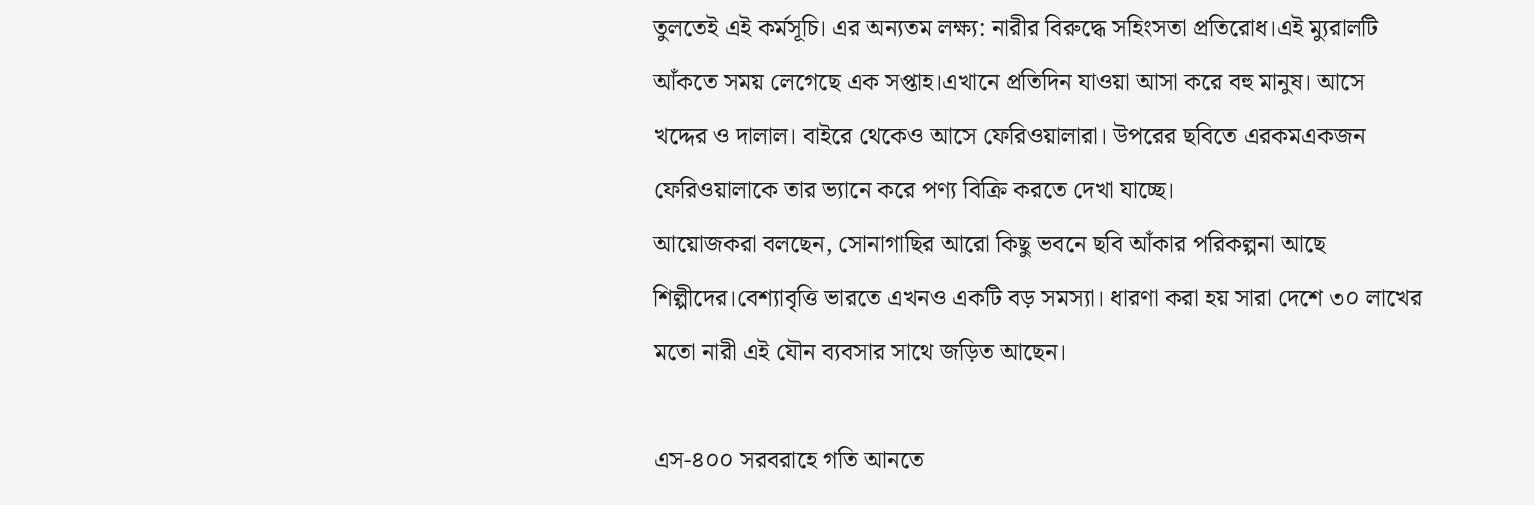তুলতেই এই কর্মসূচি। এর অন্যতম লক্ষ্য: নারীর বিরুদ্ধে সহিংসতা প্রতিরোধ।এই ম্যুরালটি আঁকতে সময় লেগেছে এক সপ্তাহ।এখানে প্রতিদিন যাওয়া আসা করে বহু মানুষ। আসে খদ্দের ও দালাল। বাইরে থেকেও আসে ফেরিওয়ালারা। উপরের ছবিতে এরকমএকজন ফেরিওয়ালাকে তার ভ্যানে করে পণ্য বিক্রি করতে দেখা যাচ্ছে।
আয়োজকরা বলছেন, সোনাগাছির আরো কিছু ভবনে ছবি আঁকার পরিকল্পনা আছে শিল্পীদের।বেশ্যাবৃত্তি ভারতে এখনও একটি বড় সমস্যা। ধারণা করা হয় সারা দেশে ৩০ লাখের মতো নারী এই যৌন ব্যবসার সাথে জড়িত আছেন।

এস-৪০০ সরবরাহে গতি আনতে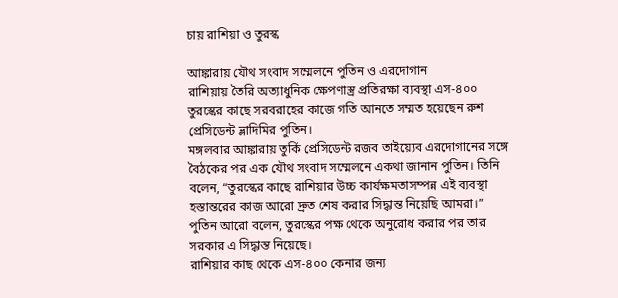চায় রাশিয়া ও তুরস্ক

আঙ্কারায় যৌথ সংবাদ সম্মেলনে পুতিন ও এরদোগান
রাশিয়ায় তৈরি অত্যাধুনিক ক্ষেপণাস্ত্র প্রতিরক্ষা ব্যবস্থা এস-৪০০ তুরস্কের কাছে সরবরাহের কাজে গতি আনতে সম্মত হয়েছেন রুশ প্রেসিডেন্ট ভ্লাদিমির পুতিন।
মঙ্গলবার আঙ্কারায় তুর্কি প্রেসিডেন্ট রজব তাইয়্যেব এরদোগানের সঙ্গে বৈঠকের পর এক যৌথ সংবাদ সম্মেলনে একথা জানান পুতিন। তিনি বলেন, “তুরস্কের কাছে রাশিয়ার উচ্চ কার্যক্ষমতাসম্পন্ন এই ব্যবস্থা হস্তান্তরের কাজ আরো দ্রুত শেষ করার সিদ্ধান্ত নিয়েছি আমরা।”
পুতিন আরো বলেন, তুরস্কের পক্ষ থেকে অনুরোধ করার পর তার সরকার এ সিদ্ধান্ত নিয়েছে।
রাশিয়ার কাছ থেকে এস-৪০০ কেনার জন্য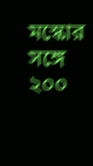মস্কোর সঙ্গে ২০০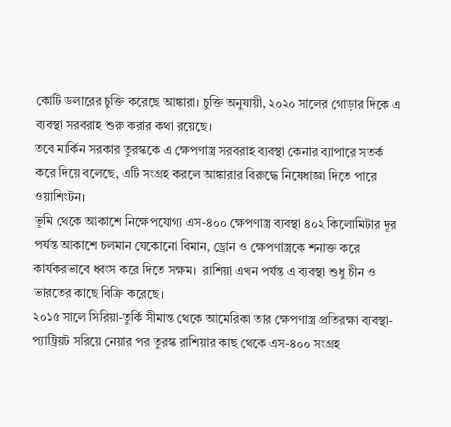কোটি ডলারের চুক্তি করেছে আঙ্কারা। চুক্তি অনুযায়ী, ২০২০ সালের গোড়ার দিকে এ ব্যবস্থা সরবরাহ শুরু করার কথা রয়েছে।
তবে মার্কিন সরকার তুরস্ককে এ ক্ষেপণাস্ত্র সরবরাহ ব্যবস্থা কেনার ব্যাপারে সতর্ক করে দিয়ে বলেছে, এটি সংগ্রহ করলে আঙ্কারার বিরুদ্ধে নিষেধাজ্ঞা দিতে পারে ওয়াশিংটন।
ভূমি থেকে আকাশে নিক্ষেপযোগ্য এস-৪০০ ক্ষেপণাস্ত্র ব্যবস্থা ৪০২ কিলোমিটার দূর পর্যন্ত আকাশে চলমান যেকোনো বিমান, ড্রোন ও ক্ষেপণাস্ত্রকে শনাক্ত করে কার্যকরভাবে ধ্বংস করে দিতে সক্ষম।  রাশিয়া এখন পর্যন্ত এ ব্যবস্থা শুধু চীন ও ভারতের কাছে বিক্রি করেছে।
২০১৫ সালে সিরিয়া-তুর্কি সীমান্ত থেকে আমেরিকা তার ক্ষেপণাস্ত্র প্রতিরক্ষা ব্যবস্থা- প্যাট্রিয়ট সরিয়ে নেয়ার পর তুরস্ক রাশিয়ার কাছ থেকে এস-৪০০ সংগ্রহ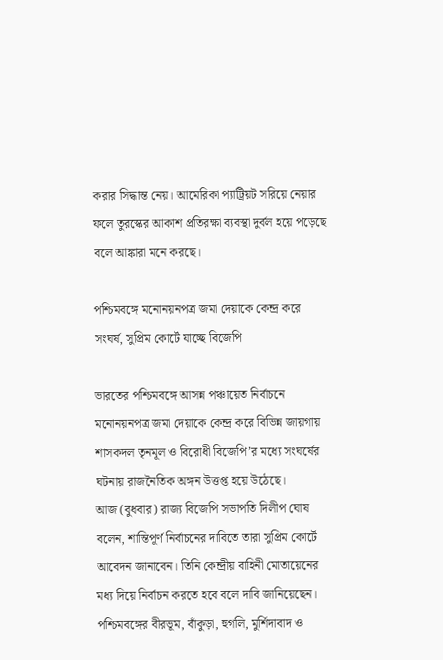করার সিদ্ধান্ত নেয়। আমেরিকা প্যাট্রিয়ট সরিয়ে নেয়ার ফলে তুরস্কের আকাশ প্রতিরক্ষা ব্যবস্থা দুর্বল হয়ে পড়েছে বলে আঙ্কারা মনে করছে।

পশ্চিমবঙ্গে মনোনয়নপত্র জমা দেয়াকে কেন্দ্র করে সংঘর্ষ, সুপ্রিম কোর্টে যাচ্ছে বিজেপি

ভারতের পশ্চিমবঙ্গে আসন্ন পঞ্চায়েত নির্বাচনে মনোনয়নপত্র জমা দেয়াকে কেন্দ্র করে বিভিন্ন জায়গায় শাসকদল তৃনমূল ও বিরোধী বিজেপি’র মধ্যে সংঘর্ষের ঘটনায় রাজনৈতিক অঙ্গন উত্তপ্ত হয়ে উঠেছে।
আজ (বুধবার) রাজ্য বিজেপি সভাপতি দিলীপ ঘোষ বলেন, শান্তিপূর্ণ নির্বাচনের দাবিতে তারা সুপ্রিম কোর্টে আবেদন জানাবেন। তিনি কেন্দ্রীয় বাহিনী মোতায়েনের মধ্য দিয়ে নির্বাচন করতে হবে বলে দাবি জানিয়েছেন।
পশ্চিমবঙ্গের বীরভূম, বাঁকুড়া, হুগলি, মুর্শিদাবাদ ও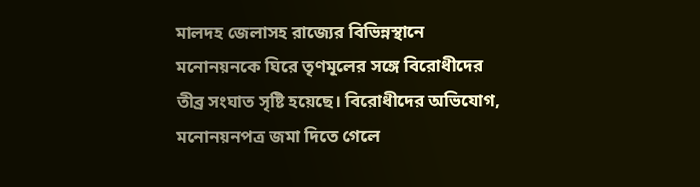মালদহ জেলাসহ রাজ্যের বিভিন্নস্থানে মনোনয়নকে ঘিরে তৃণমূলের সঙ্গে বিরোধীদের তীব্র সংঘাত সৃষ্টি হয়েছে। বিরোধীদের অভিযোগ, মনোনয়নপত্র জমা দিতে গেলে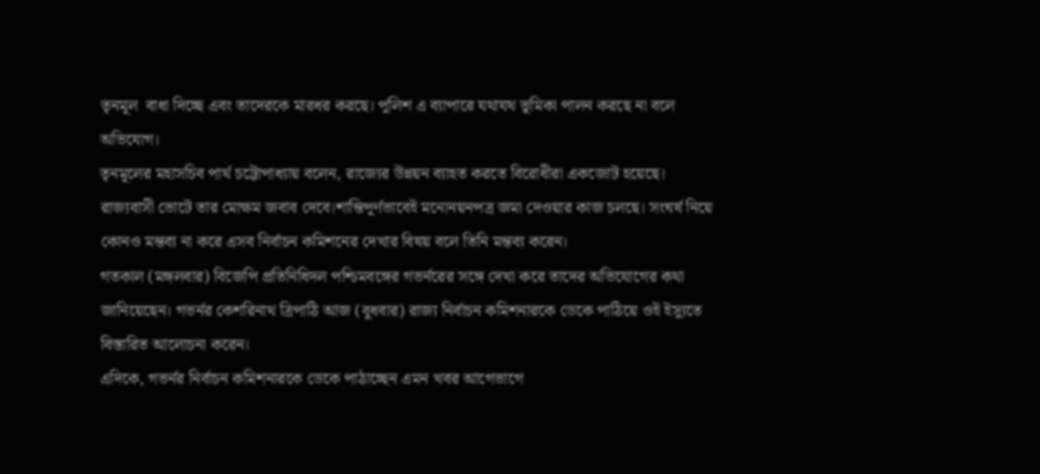তৃনমূল  বাধা দিচ্ছে এবং তাদেরকে মারধর করছে। পুলিশ এ ব্যাপারে যথাযথ ভূমিকা পালন করছে না বলে অভিযোগ।
তৃনমূলের মহাসচিব পার্থ চট্টোপাধ্যায় বলেন, রাজ্যের উন্নয়ন ব্যাহত করতে বিরোধীরা একজোট হয়েছে। রাজ্যবাসী ভোটে তার মোক্ষম জবাব দেবে।শান্তিপূর্ণভাবেই মনোনয়নপত্র জমা দেওয়ার কাজ চলছে। সংঘর্ষ নিয়ে কোনও মন্তব্য না করে এসব নির্বাচন কমিশনের দেখার বিষয় বলে তিনি মন্তব্য করেন।
গতকাল (মঙ্গলবার) বিজেপি প্রতিনিধিদল পশ্চিমবঙ্গের গভর্নরের সঙ্গে দেখা করে তাদের অভিযোগের কথা জানিয়েছেন। গভর্নর কেশরিনাথ ত্রিপাঠি আজ (বুধবার) রাজ্য নির্বাচন কমিশনারকে ডেকে পাঠিয়ে ওই ইস্যুতে বিস্তারিত আলোচনা করেন।
এদিকে, গভর্নর নির্বাচন কমিশনারকে ডেকে পাঠাচ্ছেন এমন খবর আগেভাগে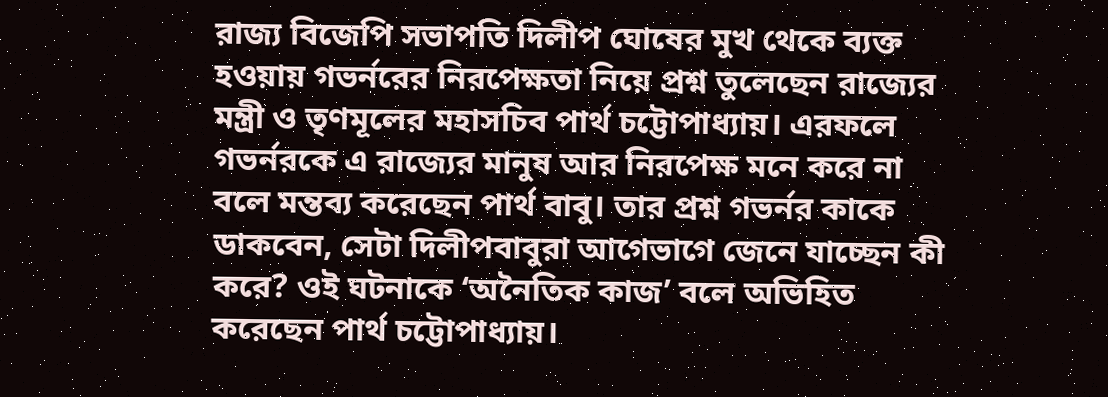রাজ্য বিজেপি সভাপতি দিলীপ ঘোষের মুখ থেকে ব্যক্ত হওয়ায় গভর্নরের নিরপেক্ষতা নিয়ে প্রশ্ন তুলেছেন রাজ্যের মন্ত্রী ও তৃণমূলের মহাসচিব পার্থ চট্টোপাধ্যায়। এরফলে গভর্নরকে এ রাজ্যের মানুষ আর নিরপেক্ষ মনে করে না বলে মন্তব্য করেছেন পার্থ বাবু। তার প্রশ্ন গভর্নর কাকে ডাকবেন, সেটা দিলীপবাবুরা আগেভাগে জেনে যাচ্ছেন কী করে? ওই ঘটনাকে ‘অনৈতিক কাজ’ বলে অভিহিত করেছেন পার্থ চট্টোপাধ্যায়।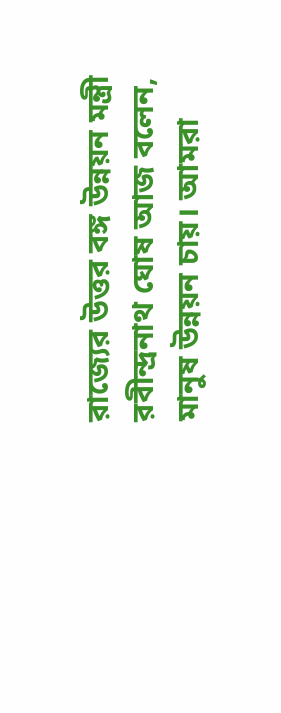রাজ্যের উত্তর বঙ্গ উন্নয়ন মন্ত্রী রবীন্দ্রনাথ ঘোষ আজ বলেন, মানুষ উন্নয়ন চায়। আমরা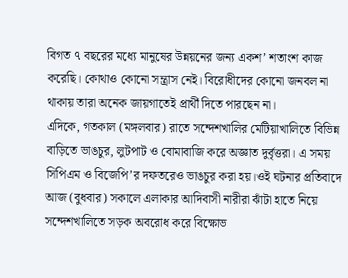বিগত ৭ বছরের মধ্যে মানুষের উন্নয়নের জন্য একশ’ শতাংশ কাজ করেছি। কোথাও কোনো সন্ত্রাস নেই। বিরোধীদের কোনো জনবল না থাকায় তারা অনেক জায়গাতেই প্রার্থী দিতে পারছেন না।
এদিকে, গতকাল (মঙ্গলবার) রাতে সন্দেশখালির মেটিয়াখালিতে বিভিন্ন বাড়িতে ভাঙচুর, লুটপাট ও বোমাবাজি করে অজ্ঞাত দুর্বৃত্তরা। এ সময় সিপিএম ও বিজেপি’র দফতরেও ভাঙচুর করা হয়।ওই ঘটনার প্রতিবাদে আজ (বুধবার) সকালে এলাকার আদিবাসী নারীরা ঝাঁটা হাতে নিয়ে সন্দেশখালিতে সড়ক অবরোধ করে বিক্ষোভ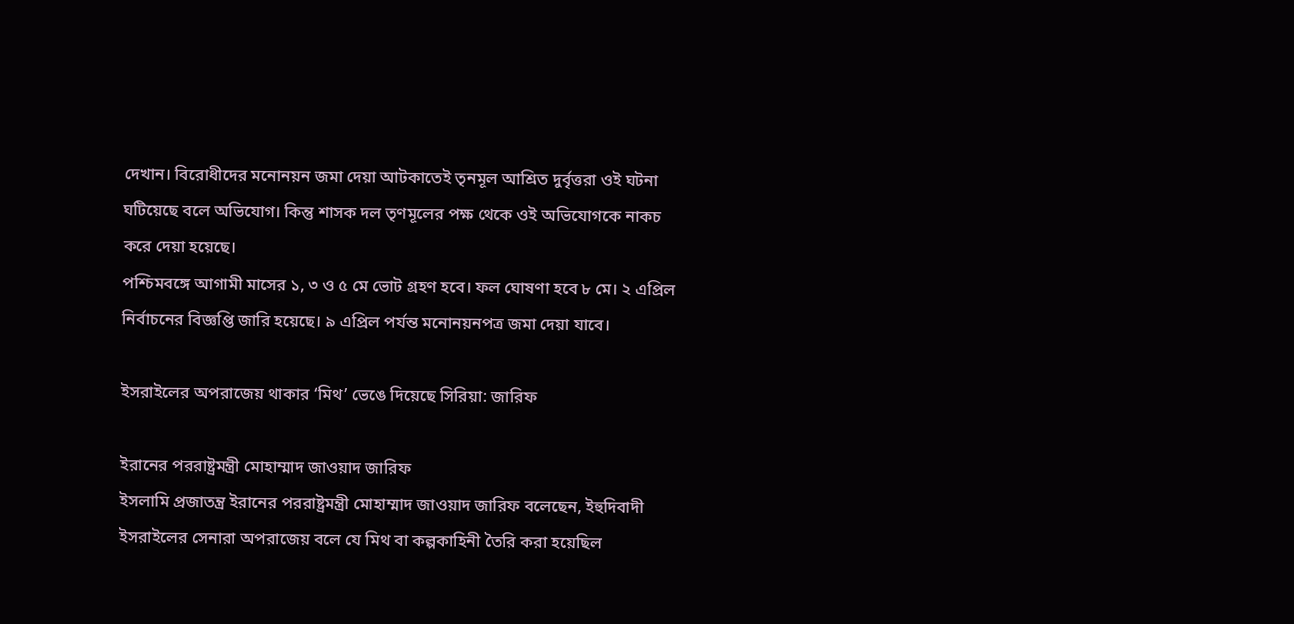দেখান। বিরোধীদের মনোনয়ন জমা দেয়া আটকাতেই তৃনমূল আশ্রিত দুর্বৃত্তরা ওই ঘটনা ঘটিয়েছে বলে অভিযোগ। কিন্তু শাসক দল তৃণমূলের পক্ষ থেকে ওই অভিযোগকে নাকচ করে দেয়া হয়েছে।
পশ্চিমবঙ্গে আগামী মাসের ১, ৩ ও ৫ মে ভোট গ্রহণ হবে। ফল ঘোষণা হবে ৮ মে। ২ এপ্রিল নির্বাচনের বিজ্ঞপ্তি জারি হয়েছে। ৯ এপ্রিল পর্যন্ত মনোনয়নপত্র জমা দেয়া যাবে।

ইসরাইলের অপরাজেয় থাকার ‘মিথ’ ভেঙে দিয়েছে সিরিয়া: জারিফ

ইরানের পররাষ্ট্রমন্ত্রী মোহাম্মাদ জাওয়াদ জারিফ
ইসলামি প্রজাতন্ত্র ইরানের পররাষ্ট্রমন্ত্রী মোহাম্মাদ জাওয়াদ জারিফ বলেছেন, ইহুদিবাদী ইসরাইলের সেনারা অপরাজেয় বলে যে মিথ বা কল্পকাহিনী তৈরি করা হয়েছিল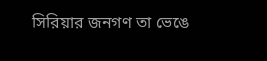সিরিয়ার জনগণ তা ভেঙে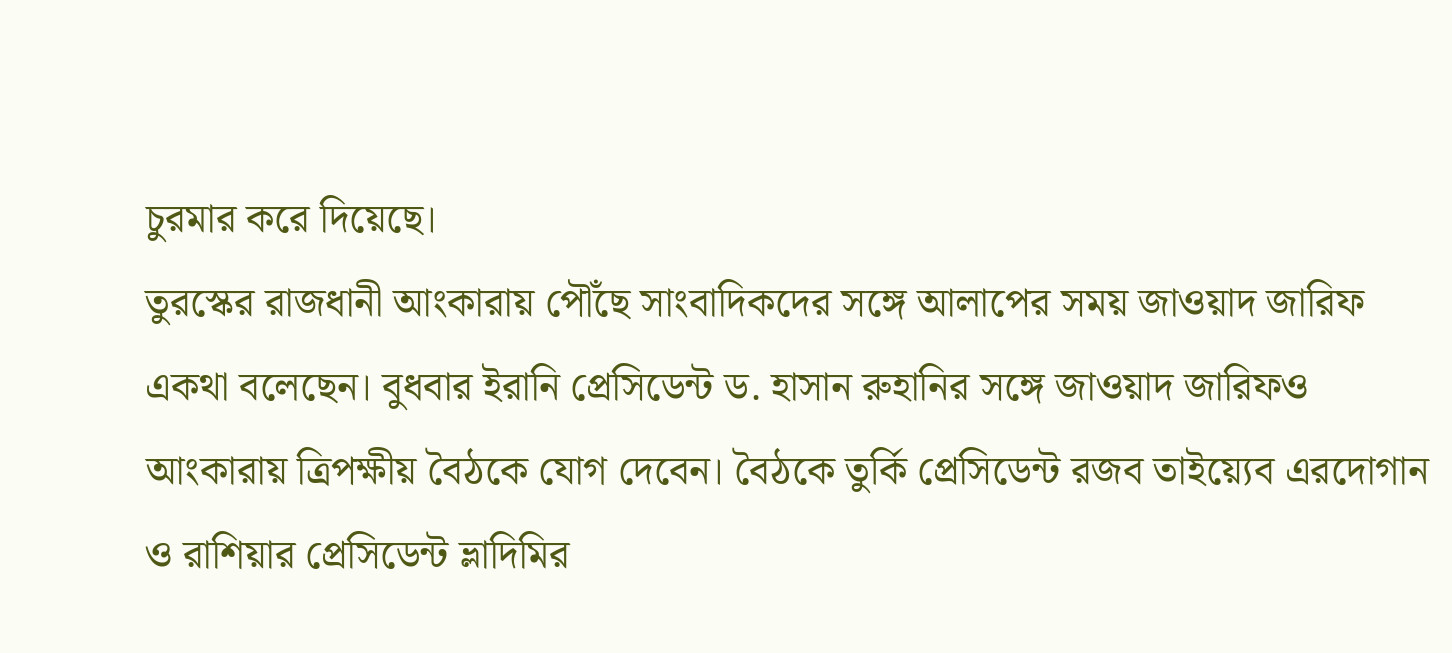চুরমার করে দিয়েছে।
তুরস্কের রাজধানী আংকারায় পৌঁছে সাংবাদিকদের সঙ্গে আলাপের সময় জাওয়াদ জারিফ একথা বলেছেন। বুধবার ইরানি প্রেসিডেন্ট ড. হাসান রুহানির সঙ্গে জাওয়াদ জারিফও আংকারায় ত্রিপক্ষীয় বৈঠকে যোগ দেবেন। বৈঠকে তুর্কি প্রেসিডেন্ট রজব তাইয়্যেব এরদোগান ও রাশিয়ার প্রেসিডেন্ট ভ্লাদিমির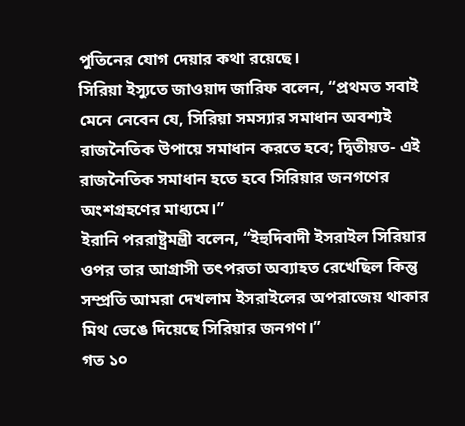পুতিনের যোগ দেয়ার কথা রয়েছে।
সিরিয়া ইস্যুতে জাওয়াদ জারিফ বলেন, “প্রথমত সবাই মেনে নেবেন যে, সিরিয়া সমস্যার সমাধান অবশ্যই রাজনৈতিক উপায়ে সমাধান করতে হবে; দ্বিতীয়ত- এই রাজনৈতিক সমাধান হতে হবে সিরিয়ার জনগণের অংশগ্রহণের মাধ্যমে।”
ইরানি পররাষ্ট্রমন্ত্রী বলেন, “ইহুদিবাদী ইসরাইল সিরিয়ার ওপর তার আগ্রাসী তৎপরতা অব্যাহত রেখেছিল কিন্তু সম্প্রতি আমরা দেখলাম ইসরাইলের অপরাজেয় থাকার মিথ ভেঙে দিয়েছে সিরিয়ার জনগণ।”
গত ১০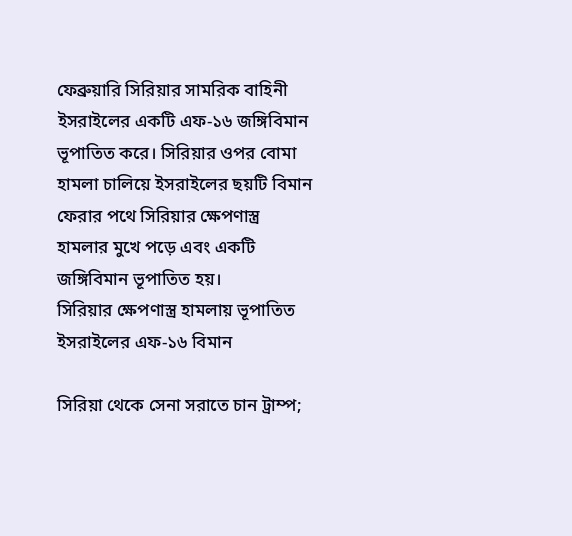ফেব্রুয়ারি সিরিয়ার সামরিক বাহিনী ইসরাইলের একটি এফ-১৬ জঙ্গিবিমান ভূপাতিত করে। সিরিয়ার ওপর বোমা হামলা চালিয়ে ইসরাইলের ছয়টি বিমান ফেরার পথে সিরিয়ার ক্ষেপণাস্ত্র হামলার মুখে পড়ে এবং একটি জঙ্গিবিমান ভূপাতিত হয়।
সিরিয়ার ক্ষেপণাস্ত্র হামলায় ভূপাতিত ইসরাইলের এফ-১৬ বিমান

সিরিয়া থেকে সেনা সরাতে চান ট্রাম্প;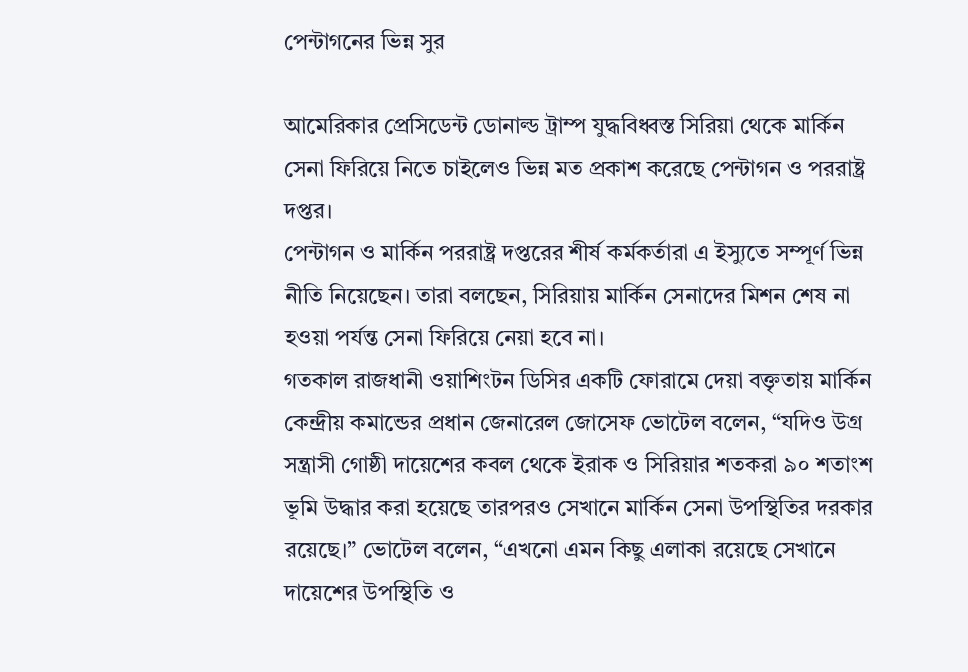পেন্টাগনের ভিন্ন সুর

আমেরিকার প্রেসিডেন্ট ডোনাল্ড ট্রাম্প যুদ্ধবিধ্বস্ত সিরিয়া থেকে মার্কিন সেনা ফিরিয়ে নিতে চাইলেও ভিন্ন মত প্রকাশ করেছে পেন্টাগন ও পররাষ্ট্র দপ্তর।
পেন্টাগন ও মার্কিন পররাষ্ট্র দপ্তরের শীর্ষ কর্মকর্তারা এ ইস্যুতে সম্পূর্ণ ভিন্ন নীতি নিয়েছেন। তারা বলছেন, সিরিয়ায় মার্কিন সেনাদের মিশন শেষ না হওয়া পর্যন্ত সেনা ফিরিয়ে নেয়া হবে না।
গতকাল রাজধানী ওয়াশিংটন ডিসির একটি ফোরামে দেয়া বক্তৃতায় মার্কিন কেন্দ্রীয় কমান্ডের প্রধান জেনারেল জোসেফ ভোটেল বলেন, “যদিও উগ্র সন্ত্রাসী গোষ্ঠী দায়েশের কবল থেকে ইরাক ও সিরিয়ার শতকরা ৯০ শতাংশ ভূমি উদ্ধার করা হয়েছে তারপরও সেখানে মার্কিন সেনা উপস্থিতির দরকার রয়েছে।” ভোটেল বলেন, “এখনো এমন কিছু এলাকা রয়েছে সেখানে দায়েশের উপস্থিতি ও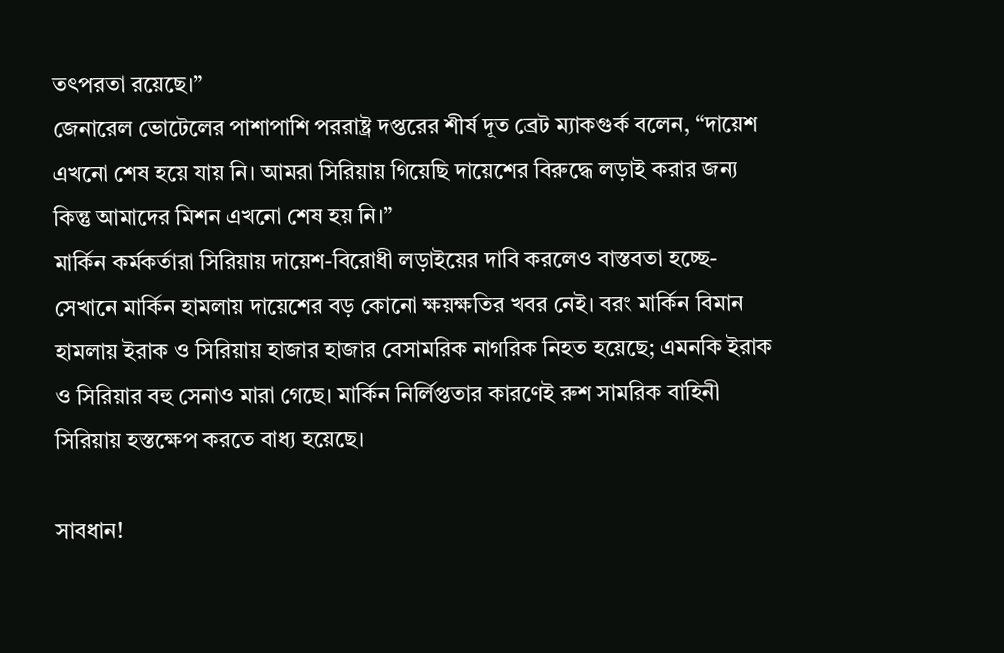তৎপরতা রয়েছে।”
জেনারেল ভোটেলের পাশাপাশি পররাষ্ট্র দপ্তরের শীর্ষ দূত ব্রেট ম্যাকগুর্ক বলেন, “দায়েশ এখনো শেষ হয়ে যায় নি। আমরা সিরিয়ায় গিয়েছি দায়েশের বিরুদ্ধে লড়াই করার জন্য কিন্তু আমাদের মিশন এখনো শেষ হয় নি।”
মার্কিন কর্মকর্তারা সিরিয়ায় দায়েশ-বিরোধী লড়াইয়ের দাবি করলেও বাস্তবতা হচ্ছে- সেখানে মার্কিন হামলায় দায়েশের বড় কোনো ক্ষয়ক্ষতির খবর নেই। বরং মার্কিন বিমান হামলায় ইরাক ও সিরিয়ায় হাজার হাজার বেসামরিক নাগরিক নিহত হয়েছে; এমনকি ইরাক ও সিরিয়ার বহু সেনাও মারা গেছে। মার্কিন নির্লিপ্ততার কারণেই রুশ সামরিক বাহিনী সিরিয়ায় হস্তক্ষেপ করতে বাধ্য হয়েছে।

সাবধান!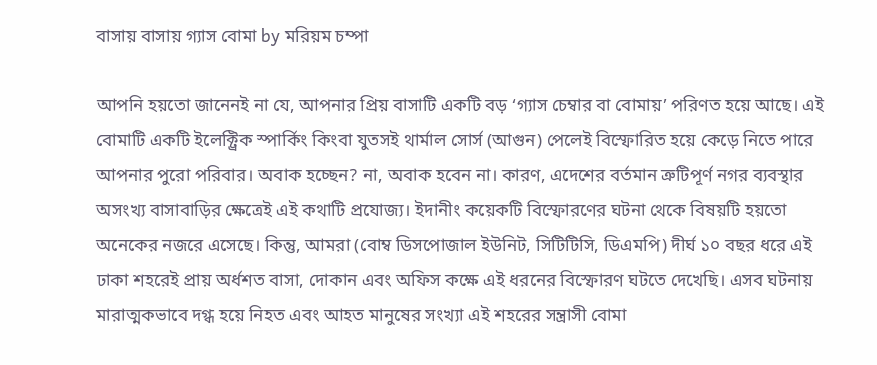বাসায় বাসায় গ্যাস বোমা by মরিয়ম চম্পা

আপনি হয়তো জানেনই না যে, আপনার প্রিয় বাসাটি একটি বড় ‘গ্যাস চেম্বার বা বোমায়’ পরিণত হয়ে আছে। এই বোমাটি একটি ইলেক্ট্রিক স্পার্কিং কিংবা যুতসই থার্মাল সোর্স (আগুন) পেলেই বিস্ফোরিত হয়ে কেড়ে নিতে পারে আপনার পুরো পরিবার। অবাক হচ্ছেন? না, অবাক হবেন না। কারণ, এদেশের বর্তমান ত্রুটিপূর্ণ নগর ব্যবস্থার অসংখ্য বাসাবাড়ির ক্ষেত্রেই এই কথাটি প্রযোজ্য। ইদানীং কয়েকটি বিস্ফোরণের ঘটনা থেকে বিষয়টি হয়তো অনেকের নজরে এসেছে। কিন্তু, আমরা (বোম্ব ডিসপোজাল ইউনিট, সিটিটিসি, ডিএমপি) দীর্ঘ ১০ বছর ধরে এই ঢাকা শহরেই প্রায় অর্ধশত বাসা, দোকান এবং অফিস কক্ষে এই ধরনের বিস্ফোরণ ঘটতে দেখেছি। এসব ঘটনায় মারাত্মকভাবে দগ্ধ হয়ে নিহত এবং আহত মানুষের সংখ্যা এই শহরের সন্ত্রাসী বোমা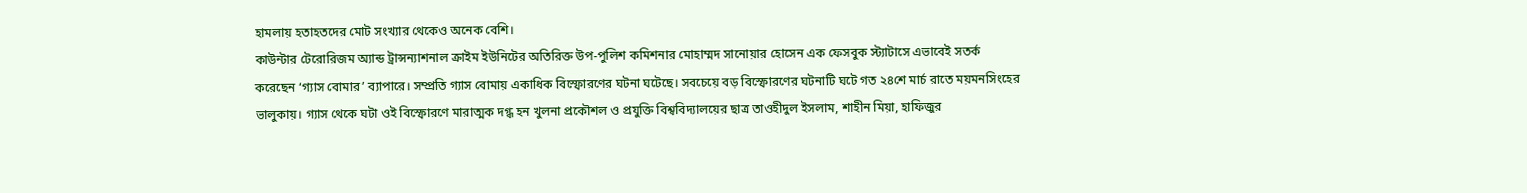হামলায় হতাহতদের মোট সংখ্যার থেকেও অনেক বেশি।
কাউন্টার টেরোরিজম অ্যান্ড ট্রান্সন্যাশনাল ক্রাইম ইউনিটের অতিরিক্ত উপ-পুলিশ কমিশনার মোহাম্মদ সানোয়ার হোসেন এক ফেসবুক স্ট্যাটাসে এভাবেই সতর্ক করেছেন ‘গ্যাস বোমার’ ব্যাপারে। সম্প্রতি গ্যাস বোমায় একাধিক বিস্ফোরণের ঘটনা ঘটেছে। সবচেয়ে বড় বিস্ফোরণের ঘটনাটি ঘটে গত ২৪শে মার্চ রাতে ময়মনসিংহের ভালুকায়। গ্যাস থেকে ঘটা ওই বিস্ফোরণে মারাত্মক দগ্ধ হন খুলনা প্রকৌশল ও প্রযুক্তি বিশ্ববিদ্যালয়ের ছাত্র তাওহীদুল ইসলাম, শাহীন মিয়া, হাফিজুর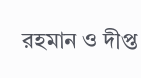রহমান ও দীপ্ত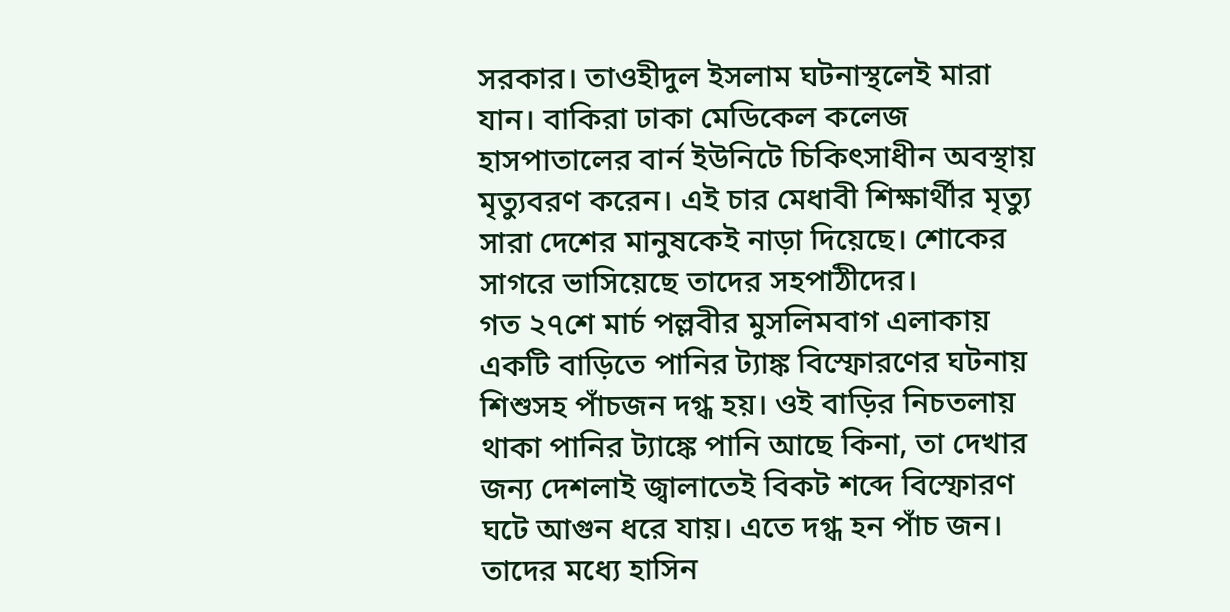সরকার। তাওহীদুল ইসলাম ঘটনাস্থলেই মারা যান। বাকিরা ঢাকা মেডিকেল কলেজ হাসপাতালের বার্ন ইউনিটে চিকিৎসাধীন অবস্থায় মৃত্যুবরণ করেন। এই চার মেধাবী শিক্ষার্থীর মৃত্যু সারা দেশের মানুষকেই নাড়া দিয়েছে। শোকের সাগরে ভাসিয়েছে তাদের সহপাঠীদের।
গত ২৭শে মার্চ পল্লবীর মুসলিমবাগ এলাকায় একটি বাড়িতে পানির ট্যাঙ্ক বিস্ফোরণের ঘটনায় শিশুসহ পাঁচজন দগ্ধ হয়। ওই বাড়ির নিচতলায় থাকা পানির ট্যাঙ্কে পানি আছে কিনা, তা দেখার জন্য দেশলাই জ্বালাতেই বিকট শব্দে বিস্ফোরণ ঘটে আগুন ধরে যায়। এতে দগ্ধ হন পাঁচ জন। তাদের মধ্যে হাসিন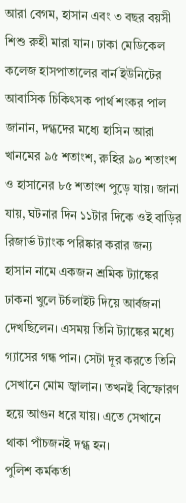আরা বেগম, হাসান এবং ৩ বছর বয়সী শিশু রুহী মারা যান। ঢাকা মেডিকেল কলেজ হাসপাতালের বার্ন ইউনিটের আবাসিক চিকিৎসক পার্থ শংকর পাল জানান, দগ্ধদের মধ্যে হাসিন আরা খানমের ৯৫ শতাংশ, রুহির ৯০ শতাংশ ও হাসানের ৮৫ শতাংশ পুড়ে যায়। জানা যায়, ঘটনার দিন ১১টার দিকে ওই বাড়ির রিজার্ভ ট্যাংক পরিষ্কার করার জন্য হাসান নামে একজন শ্রমিক ট্যাঙ্কের ঢাকনা খুলে টর্চলাইট দিয়ে আর্বজনা দেখছিলেন। এসময় তিনি ট্যাঙ্কের মধ্যে গ্যাসের গন্ধ পান। সেটা দূর করতে তিনি সেখানে মোম জ্বালান। তখনই বিস্ফোরণ হয়ে আগুন ধরে যায়। এতে সেখানে থাকা পাঁচজনই দগ্ধ হন।
পুলিশ কর্মকর্তা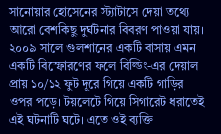সানোয়ার হোসেনের স্ট্যাটাসে দেয়া তথ্যে আরো বেশকিছু দুর্ঘটনার বিবরণ পাওয়া যায়। ২০০৯ সালে গুলশানের একটি বাসায় এমন একটি বিস্ফোরণের ফলে বিল্ডিং-এর দেয়াল প্রায় ১০/১২ ফুট দূরে গিয়ে একটি গাড়ির ওপর পড়ে। টয়লেটে গিয়ে সিগারেট ধরাতেই এই ঘটনাটি ঘটে। এতে ওই ব্যক্তি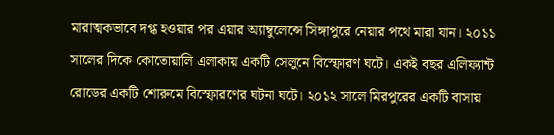মারাত্মকভাবে দগ্ধ হওয়ার পর এয়ার অ্যাম্বুলেন্সে সিঙ্গাপুরে নেয়ার পথে মারা যান। ২০১১ সালের দিকে কোতোয়ালি এলাকায় একটি সেলুনে বিস্ফোরণ ঘটে। একই বছর এলিফ্যান্ট রোডের একটি শোরুমে বিস্ফোরণের ঘটনা ঘটে। ২০১২ সালে মিরপুরের একটি বাসায়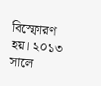বিস্ফোরণ হয়। ২০১৩ সালে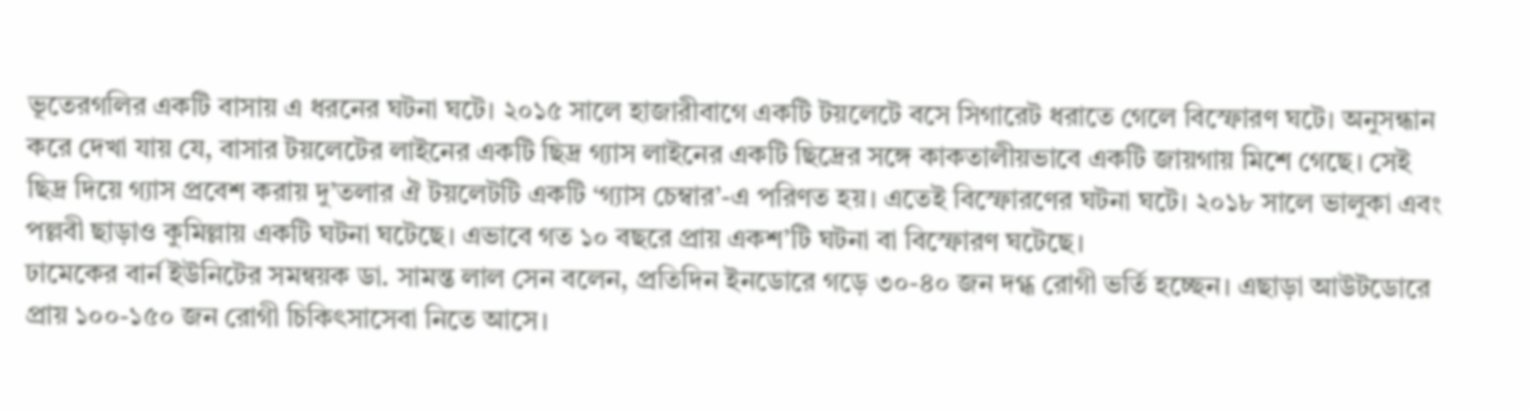ভূতেরগলির একটি বাসায় এ ধরনের ঘটনা ঘটে। ২০১৫ সালে হাজারীবাগে একটি টয়লেটে বসে সিগারেট ধরাতে গেলে বিস্ফোরণ ঘটে। অনুসন্ধান করে দেখা যায় যে, বাসার টয়লেটের লাইনের একটি ছিদ্র গ্যাস লাইনের একটি ছিদ্রের সঙ্গে কাকতালীয়ভাবে একটি জায়গায় মিশে গেছে। সেই ছিদ্র দিয়ে গ্যাস প্রবেশ করায় দু’তলার ঐ টয়লেটটি একটি ‘গ্যাস চেম্বার’-এ পরিণত হয়। এতেই বিস্ফোরণের ঘটনা ঘটে। ২০১৮ সালে ভালুকা এবং পল্লবী ছাড়াও কুমিল্লায় একটি ঘটনা ঘটেছে। এভাবে গত ১০ বছরে প্রায় একশ’টি ঘটনা বা বিস্ফোরণ ঘটেছে।
ঢামেকের বার্ন ইউনিটের সমন্বয়ক ডা. সামন্ত লাল সেন বলেন, প্রতিদিন ইনডোরে গড়ে ৩০-৪০ জন দগ্ধ রোগী ভর্তি হচ্ছেন। এছাড়া আউটডোরে প্রায় ১০০-১৫০ জন রোগী চিকিৎসাসেবা নিতে আসে।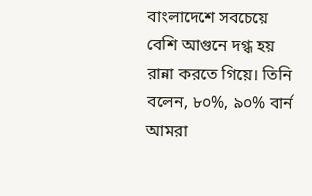বাংলাদেশে সবচেয়ে বেশি আগুনে দগ্ধ হয় রান্না করতে গিয়ে। তিনি বলেন, ৮০%, ৯০% বার্ন আমরা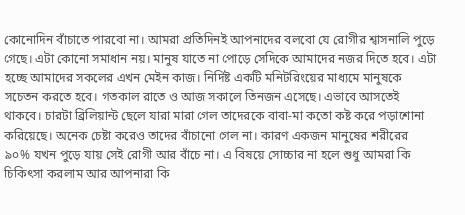কোনোদিন বাঁচাতে পারবো না। আমরা প্রতিদিনই আপনাদের বলবো যে রোগীর শ্বাসনালি পুড়ে গেছে। এটা কোনো সমাধান নয়। মানুষ যাতে না পোড়ে সেদিকে আমাদের নজর দিতে হবে। এটা হচ্ছে আমাদের সকলের এখন মেইন কাজ। নির্দিষ্ট একটি মনিটরিংয়ের মাধ্যমে মানুষকে সচেতন করতে হবে। গতকাল রাতে ও আজ সকালে তিনজন এসেছে। এভাবে আসতেই থাকবে। চারটা ব্রিলিয়ান্ট ছেলে যারা মারা গেল তাদেরকে বাবা-মা কতো কষ্ট করে পড়াশোনা করিয়েছে। অনেক চেষ্টা করেও তাদের বাঁচানো গেল না। কারণ একজন মানুষের শরীরের ৯০% যখন পুড়ে যায় সেই রোগী আর বাঁচে না। এ বিষয়ে সোচ্চার না হলে শুধু আমরা কি চিকিৎসা করলাম আর আপনারা কি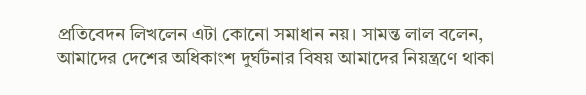প্রতিবেদন লিখলেন এটা কোনো সমাধান নয়। সামন্ত লাল বলেন, আমাদের দেশের অধিকাংশ দুর্ঘটনার বিষয় আমাদের নিয়ন্ত্রণে থাকা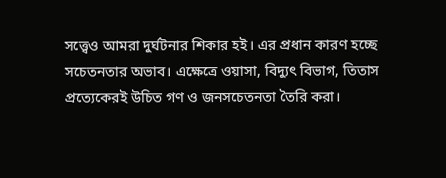সত্ত্বেও আমরা দুর্ঘটনার শিকার হই। এর প্রধান কারণ হচ্ছে সচেতনতার অভাব। এক্ষেত্রে ওয়াসা, বিদ্যুৎ বিভাগ, তিতাস প্রত্যেকেরই উচিত গণ ও জনসচেতনতা তৈরি করা।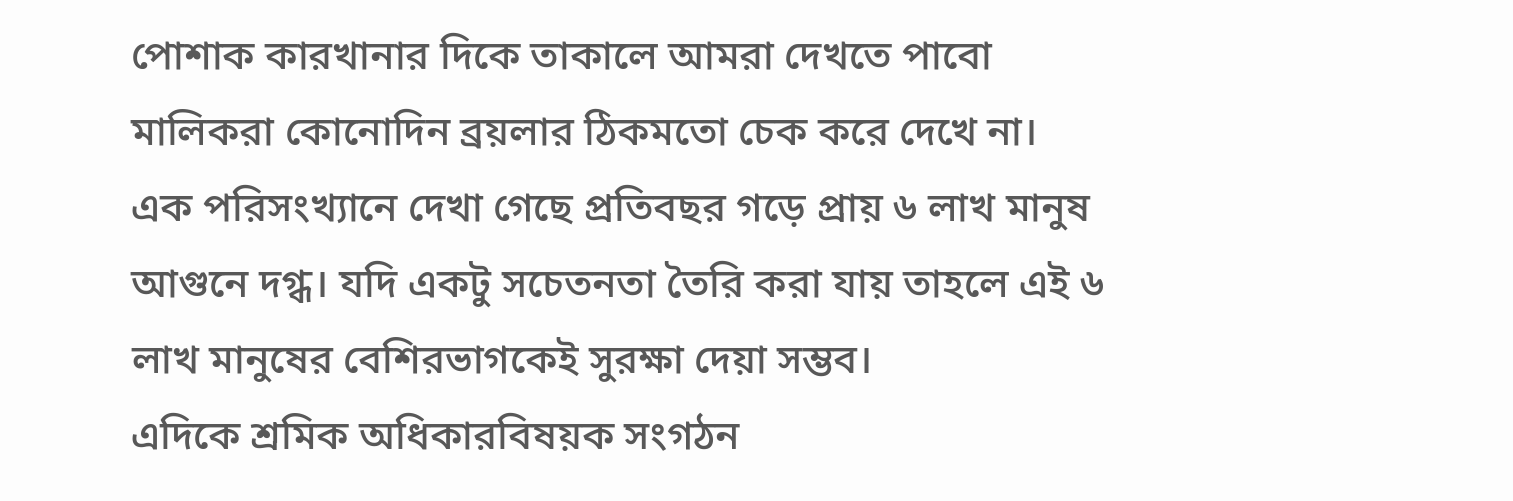পোশাক কারখানার দিকে তাকালে আমরা দেখতে পাবো মালিকরা কোনোদিন ব্রয়লার ঠিকমতো চেক করে দেখে না। এক পরিসংখ্যানে দেখা গেছে প্রতিবছর গড়ে প্রায় ৬ লাখ মানুষ আগুনে দগ্ধ। যদি একটু সচেতনতা তৈরি করা যায় তাহলে এই ৬ লাখ মানুষের বেশিরভাগকেই সুরক্ষা দেয়া সম্ভব।
এদিকে শ্রমিক অধিকারবিষয়ক সংগঠন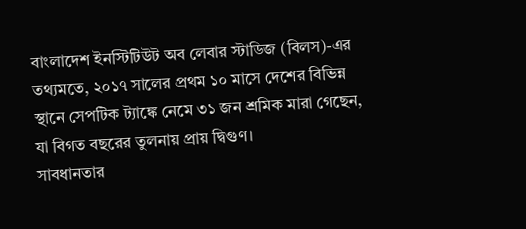বাংলাদেশ ইনস্টিটিউট অব লেবার স্টাডিজ (বিলস)-এর তথ্যমতে, ২০১৭ সালের প্রথম ১০ মাসে দেশের বিভিন্ন স্থানে সেপটিক ট্যাঙ্কে নেমে ৩১ জন শ্রমিক মারা গেছেন, যা বিগত বছরের তুলনায় প্রায় দ্বিগুণ।
সাবধানতার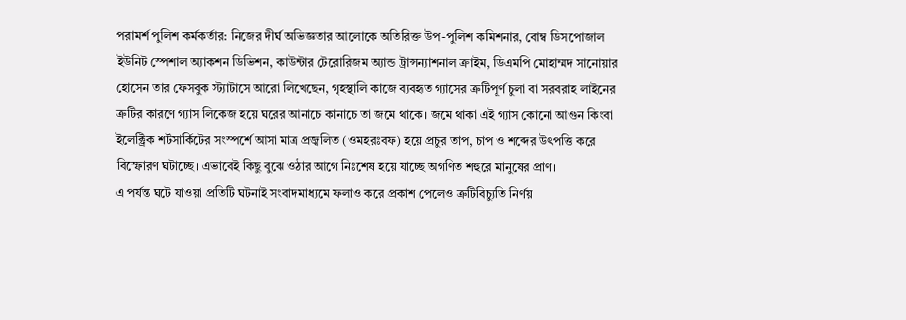পরামর্শ পুলিশ কর্মকর্তার: নিজের দীর্ঘ অভিজ্ঞতার আলোকে অতিরিক্ত উপ-পুলিশ কমিশনার, বোম্ব ডিসপোজাল ইউনিট স্পেশাল অ্যাকশন ডিভিশন, কাউন্টার টেরোরিজম অ্যান্ড ট্রান্সন্যাশনাল ক্রাইম, ডিএমপি মোহাম্মদ সানোয়ার হোসেন তার ফেসবুক স্ট্যাটাসে আরো লিখেছেন, গৃহস্থালি কাজে ব্যবহৃত গ্যাসের ত্রুটিপূর্ণ চুলা বা সরবরাহ লাইনের ত্রুটির কারণে গ্যাস লিকেজ হয়ে ঘরের আনাচে কানাচে তা জমে থাকে। জমে থাকা এই গ্যাস কোনো আগুন কিংবা ইলেক্ট্রিক শর্টসার্কিটের সংস্পর্শে আসা মাত্র প্রজ্বলিত (ওমহরঃবফ) হয়ে প্রচুর তাপ, চাপ ও শব্দের উৎপত্তি করে বিস্ফোরণ ঘটাচ্ছে। এভাবেই কিছু বুঝে ওঠার আগে নিঃশেষ হয়ে যাচ্ছে অগণিত শহুরে মানুষের প্রাণ।
এ পর্যন্ত ঘটে যাওয়া প্রতিটি ঘটনাই সংবাদমাধ্যমে ফলাও করে প্রকাশ পেলেও ত্রুটিবিচ্যুতি নির্ণয়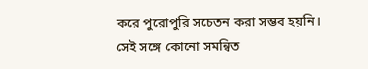করে পুরোপুরি সচেতন করা সম্ভব হয়নি। সেই সঙ্গে কোনো সমন্বিত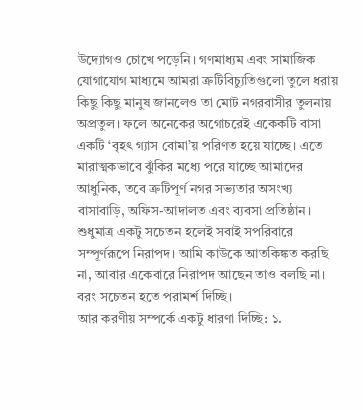উদ্যোগও চোখে পড়েনি। গণমাধ্যম এবং সামাজিক যোগাযোগ মাধ্যমে আমরা ত্রুটিবিচ্যুতিগুলো তুলে ধরায় কিছু কিছু মানুষ জানলেও তা মোট নগরবাসীর তুলনায় অপ্রতুল। ফলে অনেকের অগোচরেই একেকটি বাসা একটি ‘বৃহৎ গ্যাস বোমা’য় পরিণত হয়ে যাচ্ছে। এতে মারাত্মকভাবে ঝুঁকির মধ্যে পরে যাচ্ছে আমাদের আধুনিক, তবে ত্রুটিপূর্ণ নগর সভ্যতার অসংখ্য বাসাবাড়ি, অফিস-আদালত এবং ব্যবসা প্রতিষ্ঠান। শুধুমাত্র একটু সচেতন হলেই সবাই সপরিবারে সম্পূর্ণরূপে নিরাপদ। আমি কাউকে আতকিঙ্কত করছি না, আবার একেবারে নিরাপদ আছেন তাও বলছি না। বরং সচেতন হতে পরামর্শ দিচ্ছি।
আর করণীয় সম্পর্কে একটু ধারণা দিচ্ছি: ১.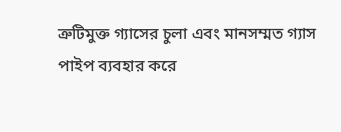ত্রুটিমুক্ত গ্যাসের চুলা এবং মানসম্মত গ্যাস পাইপ ব্যবহার করে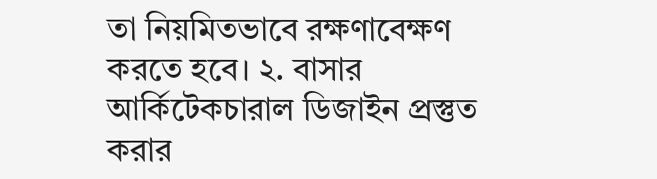তা নিয়মিতভাবে রক্ষণাবেক্ষণ করতে হবে। ২. বাসার আর্কিটেকচারাল ডিজাইন প্রস্তুত করার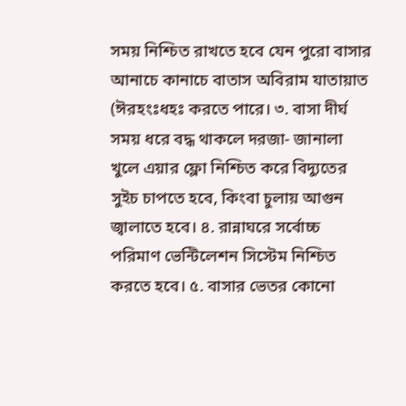সময় নিশ্চিত রাখতে হবে যেন পুরো বাসার আনাচে কানাচে বাতাস অবিরাম যাতায়াত (ঈরহংঃধহঃ করতে পারে। ৩. বাসা দীর্ঘ সময় ধরে বদ্ধ থাকলে দরজা- জানালা খুলে এয়ার ফ্লো নিশ্চিত করে বিদ্যুতের সুইচ চাপতে হবে, কিংবা চুলায় আগুন জ্বালাতে হবে। ৪. রান্নাঘরে সর্বোচ্চ পরিমাণ ভেন্টিলেশন সিস্টেম নিশ্চিত করতে হবে। ৫. বাসার ভেতর কোনো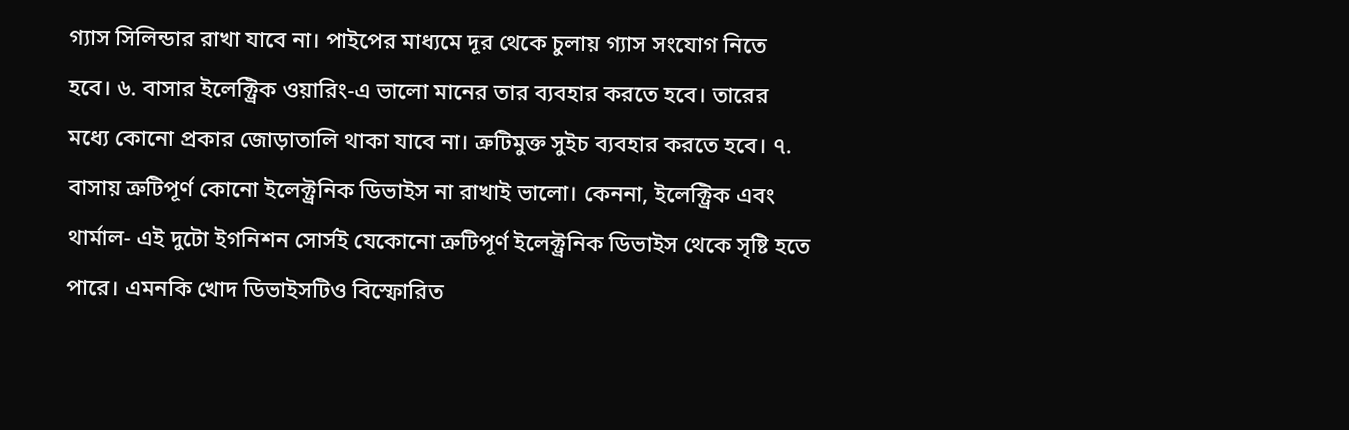গ্যাস সিলিন্ডার রাখা যাবে না। পাইপের মাধ্যমে দূর থেকে চুলায় গ্যাস সংযোগ নিতে হবে। ৬. বাসার ইলেক্ট্রিক ওয়ারিং-এ ভালো মানের তার ব্যবহার করতে হবে। তারের মধ্যে কোনো প্রকার জোড়াতালি থাকা যাবে না। ত্রুটিমুক্ত সুইচ ব্যবহার করতে হবে। ৭. বাসায় ত্রুটিপূর্ণ কোনো ইলেক্ট্রনিক ডিভাইস না রাখাই ভালো। কেননা, ইলেক্ট্রিক এবং থার্মাল- এই দুটো ইগনিশন সোর্সই যেকোনো ত্রুটিপূর্ণ ইলেক্ট্রনিক ডিভাইস থেকে সৃষ্টি হতে পারে। এমনকি খোদ ডিভাইসটিও বিস্ফোরিত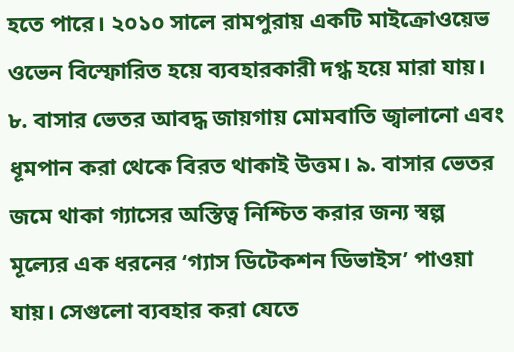হতে পারে। ২০১০ সালে রামপুরায় একটি মাইক্রোওয়েভ ওভেন বিস্ফোরিত হয়ে ব্যবহারকারী দগ্ধ হয়ে মারা যায়। ৮. বাসার ভেতর আবদ্ধ জায়গায় মোমবাতি জ্বালানো এবং ধূমপান করা থেকে বিরত থাকাই উত্তম। ৯. বাসার ভেতর জমে থাকা গ্যাসের অস্তিত্ব নিশ্চিত করার জন্য স্বল্প মূল্যের এক ধরনের ‘গ্যাস ডিটেকশন ডিভাইস’ পাওয়া যায়। সেগুলো ব্যবহার করা যেতে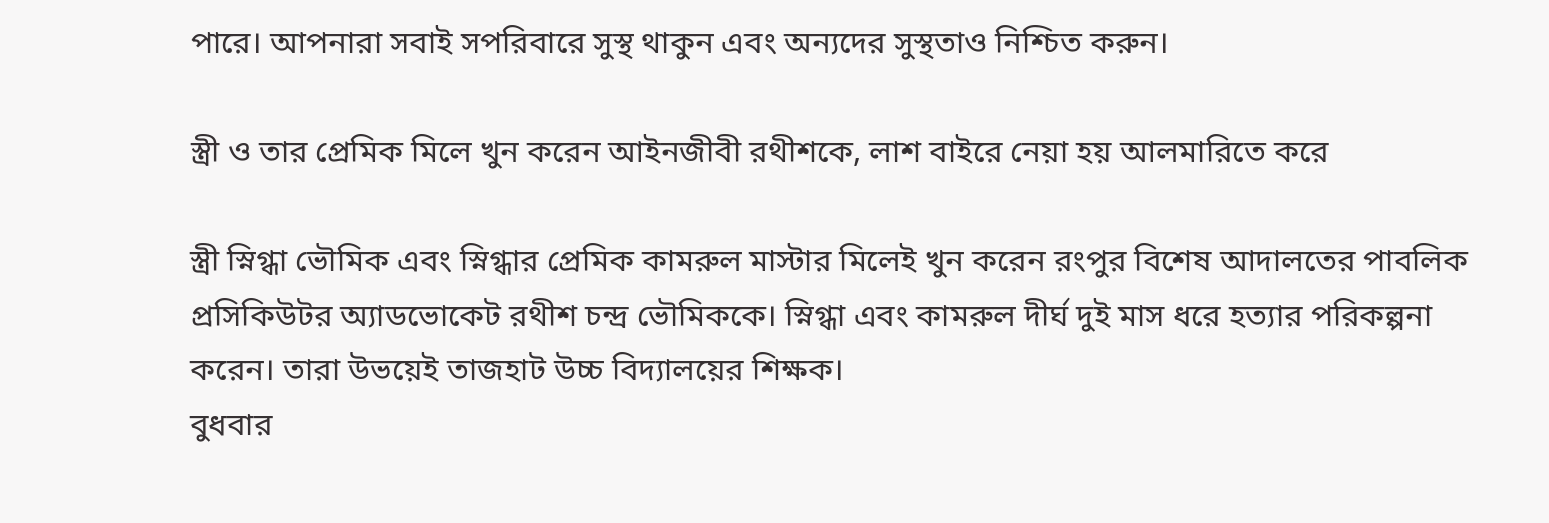পারে। আপনারা সবাই সপরিবারে সুস্থ থাকুন এবং অন্যদের সুস্থতাও নিশ্চিত করুন।

স্ত্রী ও তার প্রেমিক মিলে খুন করেন আইনজীবী রথীশকে, লাশ বাইরে নেয়া হয় আলমারিতে করে

স্ত্রী স্নিগ্ধা ভৌমিক এবং স্নিগ্ধার প্রেমিক কামরুল মাস্টার মিলেই খুন করেন রংপুর বিশেষ আদালতের পাবলিক প্রসিকিউটর অ্যাডভোকেট রথীশ চন্দ্র ভৌমিককে। স্নিগ্ধা এবং কামরুল দীর্ঘ দুই মাস ধরে হত্যার পরিকল্পনা করেন। তারা উভয়েই তাজহাট উচ্চ বিদ্যালয়ের শিক্ষক।
বুধবার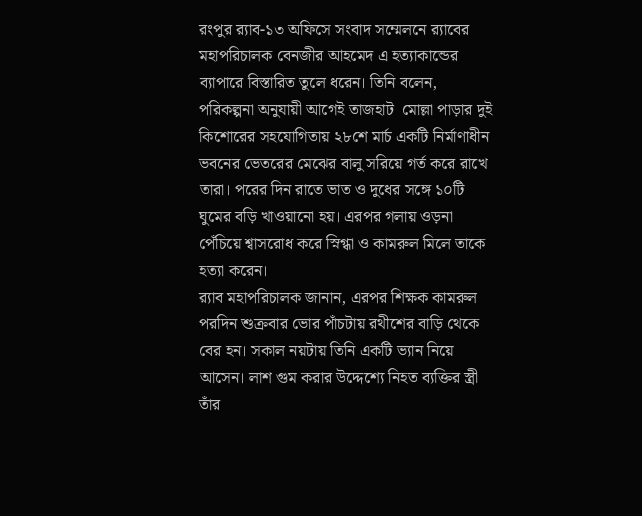রংপুর র‌্যাব-১৩ অফিসে সংবাদ সম্মেলনে র‌্যাবের মহাপরিচালক বেনজীর আহমেদ এ হত্যাকান্ডের ব্যাপারে বিস্তারিত তুলে ধরেন। তিনি বলেন, পরিকল্পনা অনুযায়ী আগেই তাজহাট  মোল্লা পাড়ার দুই কিশোরের সহযোগিতায় ২৮শে মার্চ একটি নির্মাণাধীন ভবনের ভেতরের মেঝের বালু সরিয়ে গর্ত করে রাখে তারা। পরের দিন রাতে ভাত ও দুধের সঙ্গে ১০টি ঘুমের বড়ি খাওয়ানো হয়। এরপর গলায় ওড়না পেঁচিয়ে শ্বাসরোধ করে স্নিগ্ধা ও কামরুল মিলে তাকে হত্যা করেন।
র‌্যাব মহাপরিচালক জানান, এরপর শিক্ষক কামরুল পরদিন শুক্রবার ভোর পাঁচটায় রথীশের বাড়ি থেকে বের হন। সকাল নয়টায় তিনি একটি ভ্যান নিয়ে আসেন। লাশ গুম করার উদ্দেশ্যে নিহত ব্যক্তির স্ত্রী তাঁর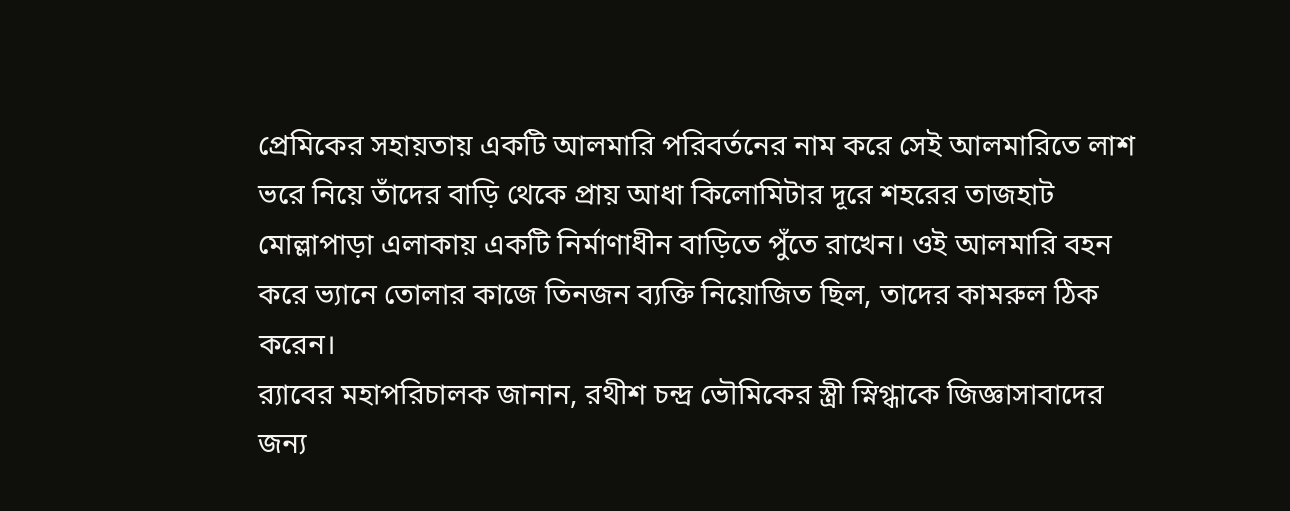প্রেমিকের সহায়তায় একটি আলমারি পরিবর্তনের নাম করে সেই আলমারিতে লাশ ভরে নিয়ে তাঁদের বাড়ি থেকে প্রায় আধা কিলোমিটার দূরে শহরের তাজহাট মোল্লাপাড়া এলাকায় একটি নির্মাণাধীন বাড়িতে পুঁতে রাখেন। ওই আলমারি বহন করে ভ্যানে তোলার কাজে তিনজন ব্যক্তি নিয়োজিত ছিল, তাদের কামরুল ঠিক করেন।
র‌্যাবের মহাপরিচালক জানান, রথীশ চন্দ্র ভৌমিকের স্ত্রী স্নিগ্ধাকে জিজ্ঞাসাবাদের জন্য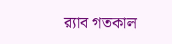র‌্যাব গতকাল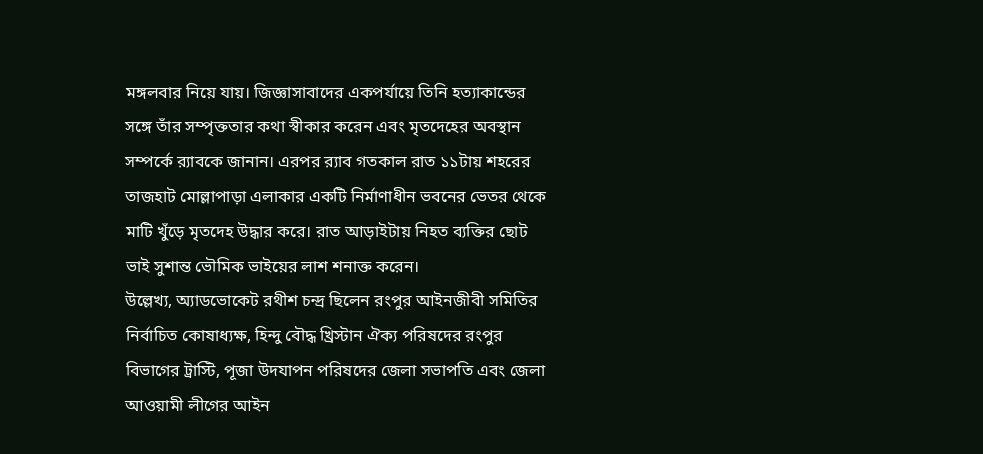মঙ্গলবার নিয়ে যায়। জিজ্ঞাসাবাদের একপর্যায়ে তিনি হত্যাকান্ডের সঙ্গে তাঁর সম্পৃক্ততার কথা স্বীকার করেন এবং মৃতদেহের অবস্থান সম্পর্কে র‌্যাবকে জানান। এরপর র‌্যাব গতকাল রাত ১১টায় শহরের তাজহাট মোল্লাপাড়া এলাকার একটি নির্মাণাধীন ভবনের ভেতর থেকে মাটি খুঁড়ে মৃতদেহ উদ্ধার করে। রাত আড়াইটায় নিহত ব্যক্তির ছোট ভাই সুশান্ত ভৌমিক ভাইয়ের লাশ শনাক্ত করেন।
উল্লেখ্য, অ্যাডভোকেট রথীশ চন্দ্র ছিলেন রংপুর আইনজীবী সমিতির নির্বাচিত কোষাধ্যক্ষ, হিন্দু বৌদ্ধ খ্রিস্টান ঐক্য পরিষদের রংপুর বিভাগের ট্রাস্টি, পূজা উদযাপন পরিষদের জেলা সভাপতি এবং জেলা আওয়ামী লীগের আইন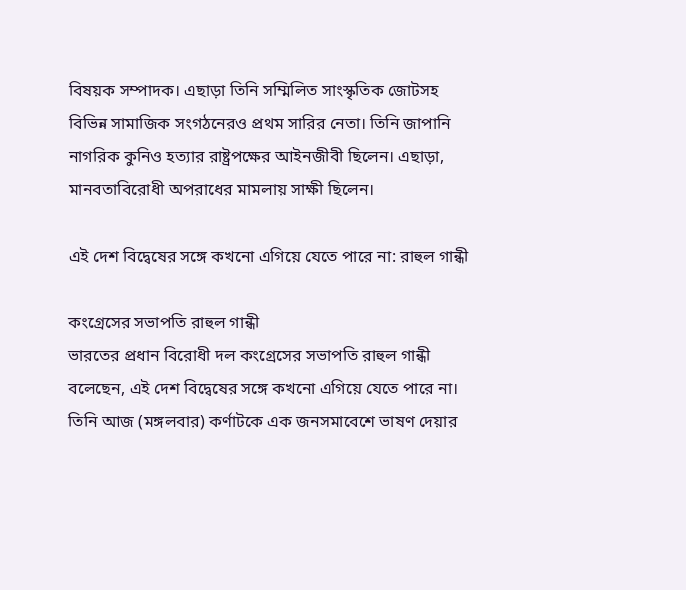বিষয়ক সম্পাদক। এছাড়া তিনি সম্মিলিত সাংস্কৃতিক জোটসহ বিভিন্ন সামাজিক সংগঠনেরও প্রথম সারির নেতা। তিনি জাপানি নাগরিক কুনিও হত্যার রাষ্ট্রপক্ষের আইনজীবী ছিলেন। এছাড়া, মানবতাবিরোধী অপরাধের মামলায় সাক্ষী ছিলেন।

এই দেশ বিদ্বেষের সঙ্গে কখনো এগিয়ে যেতে পারে না: রাহুল গান্ধী

কংগ্রেসের সভাপতি রাহুল গান্ধী
ভারতের প্রধান বিরোধী দল কংগ্রেসের সভাপতি রাহুল গান্ধী বলেছেন, এই দেশ বিদ্বেষের সঙ্গে কখনো এগিয়ে যেতে পারে না। তিনি আজ (মঙ্গলবার) কর্ণাটকে এক জনসমাবেশে ভাষণ দেয়ার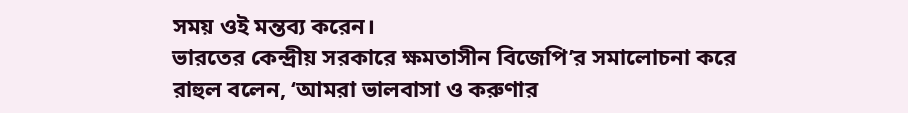সময় ওই মন্তব্য করেন।
ভারতের কেন্দ্রীয় সরকারে ক্ষমতাসীন বিজেপি’র সমালোচনা করে রাহুল বলেন, ‘আমরা ভালবাসা ও করুণার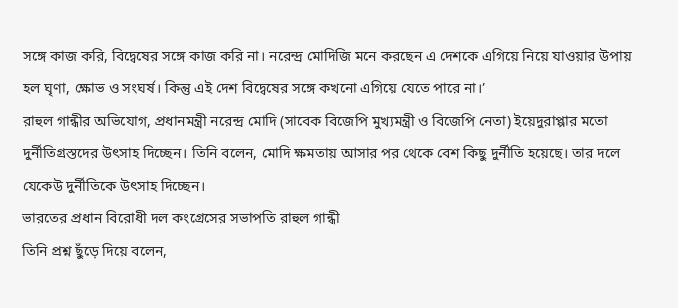সঙ্গে কাজ করি, বিদ্বেষের সঙ্গে কাজ করি না। নরেন্দ্র মোদিজি মনে করছেন এ দেশকে এগিয়ে নিয়ে যাওয়ার উপায় হল ঘৃণা, ক্ষোভ ও সংঘর্ষ। কিন্তু এই দেশ বিদ্বেষের সঙ্গে কখনো এগিয়ে যেতে পারে না।’
রাহুল গান্ধীর অভিযোগ, প্রধানমন্ত্রী নরেন্দ্র মোদি (সাবেক বিজেপি মুখ্যমন্ত্রী ও বিজেপি নেতা) ইয়েদুরাপ্পার মতো দুর্নীতিগ্রস্তদের উৎসাহ দিচ্ছেন। তিনি বলেন, মোদি ক্ষমতায় আসার পর থেকে বেশ কিছু দুর্নীতি হয়েছে। তার দলে যেকেউ দুর্নীতিকে উৎসাহ দিচ্ছেন।
ভারতের প্রধান বিরোধী দল কংগ্রেসের সভাপতি রাহুল গান্ধী
তিনি প্রশ্ন ছুঁড়ে দিয়ে বলেন,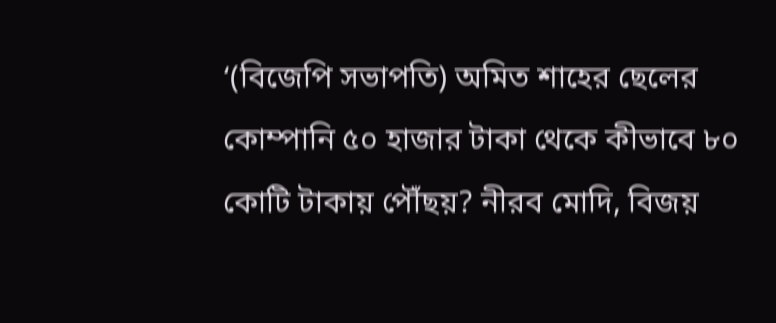‘(বিজেপি সভাপতি) অমিত শাহের ছেলের কোম্পানি ৫০ হাজার টাকা থেকে কীভাবে ৮০ কোটি টাকায় পৌঁছয়? নীরব মোদি, বিজয়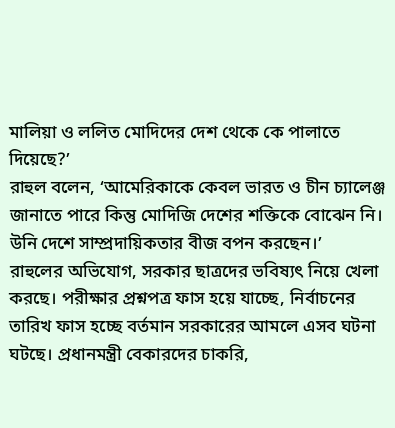মালিয়া ও ললিত মোদিদের দেশ থেকে কে পালাতে দিয়েছে?’
রাহুল বলেন, ‘আমেরিকাকে কেবল ভারত ও চীন চ্যালেঞ্জ জানাতে পারে কিন্তু মোদিজি দেশের শক্তিকে বোঝেন নি। উনি দেশে সাম্প্রদায়িকতার বীজ বপন করছেন।’
রাহুলের অভিযোগ, সরকার ছাত্রদের ভবিষ্যৎ নিয়ে খেলা করছে। পরীক্ষার প্রশ্নপত্র ফাস হয়ে যাচ্ছে, নির্বাচনের তারিখ ফাস হচ্ছে বর্তমান সরকারের আমলে এসব ঘটনা ঘটছে। প্রধানমন্ত্রী বেকারদের চাকরি,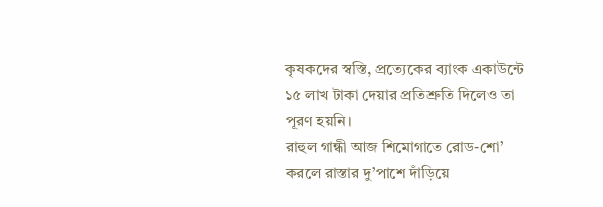কৃষকদের স্বস্তি, প্রত্যেকের ব্যাংক একাউন্টে ১৫ লাখ টাকা দেয়ার প্রতিশ্রুতি দিলেও তা পূরণ হয়নি।
রাহুল গান্ধী আজ শিমোগাতে রোড-শো’ করলে রাস্তার দু’পাশে দাঁড়িয়ে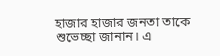হাজার হাজার জনতা তাকে শুভেচ্ছা জানান। এ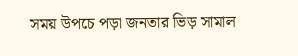সময় উপচে পড়া জনতার ভিড় সামাল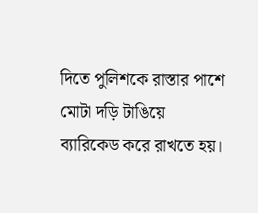দিতে পুলিশকে রাস্তার পাশে মোটা দড়ি টাঙিয়ে ব্যারিকেড করে রাখতে হয়।